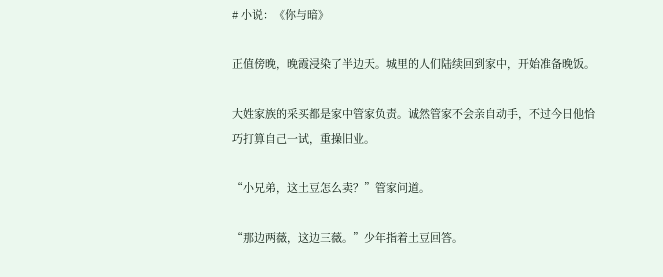# 小说：《你与暗》

正值傍晚，晚霞浸染了半边天。城里的人们陆续回到家中，开始准备晚饭。

大姓家族的采买都是家中管家负责。诚然管家不会亲自动手，不过今日他恰巧打算自己一试，重操旧业。

“小兄弟，这土豆怎么卖？”管家问道。

“那边两薇，这边三薇。”少年指着土豆回答。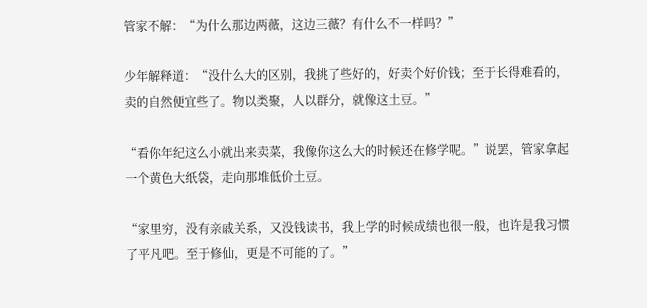管家不解：“为什么那边两薇，这边三薇？有什么不一样吗？”

少年解释道：“没什么大的区别，我挑了些好的，好卖个好价钱；至于长得难看的，卖的自然便宜些了。物以类聚，人以群分，就像这土豆。”

“看你年纪这么小就出来卖菜，我像你这么大的时候还在修学呢。”说罢，管家拿起一个黄色大纸袋，走向那堆低价土豆。

“家里穷，没有亲戚关系，又没钱读书，我上学的时候成绩也很一般，也许是我习惯了平凡吧。至于修仙，更是不可能的了。”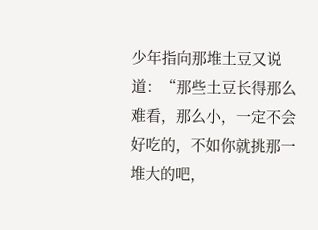少年指向那堆土豆又说道：“那些土豆长得那么难看，那么小，一定不会好吃的，不如你就挑那一堆大的吧，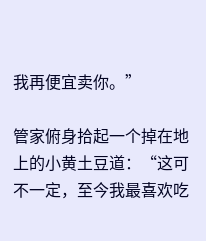我再便宜卖你。”

管家俯身拾起一个掉在地上的小黄土豆道：“这可不一定，至今我最喜欢吃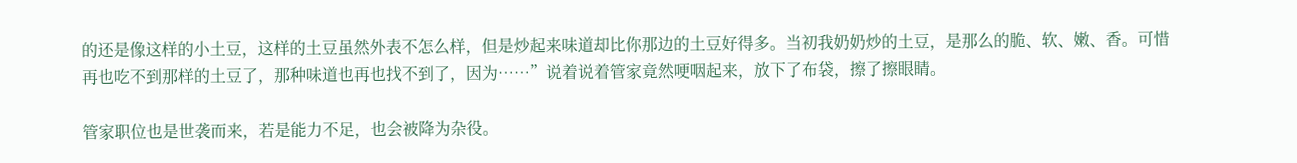的还是像这样的小土豆，这样的土豆虽然外表不怎么样，但是炒起来味道却比你那边的土豆好得多。当初我奶奶炒的土豆，是那么的脆、软、嫩、香。可惜再也吃不到那样的土豆了，那种味道也再也找不到了，因为……”说着说着管家竟然哽咽起来，放下了布袋，擦了擦眼睛。

管家职位也是世袭而来，若是能力不足，也会被降为杂役。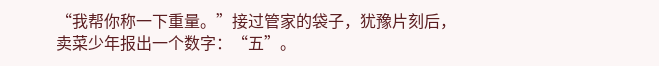“我帮你称一下重量。”接过管家的袋子，犹豫片刻后，卖菜少年报出一个数字：“五”。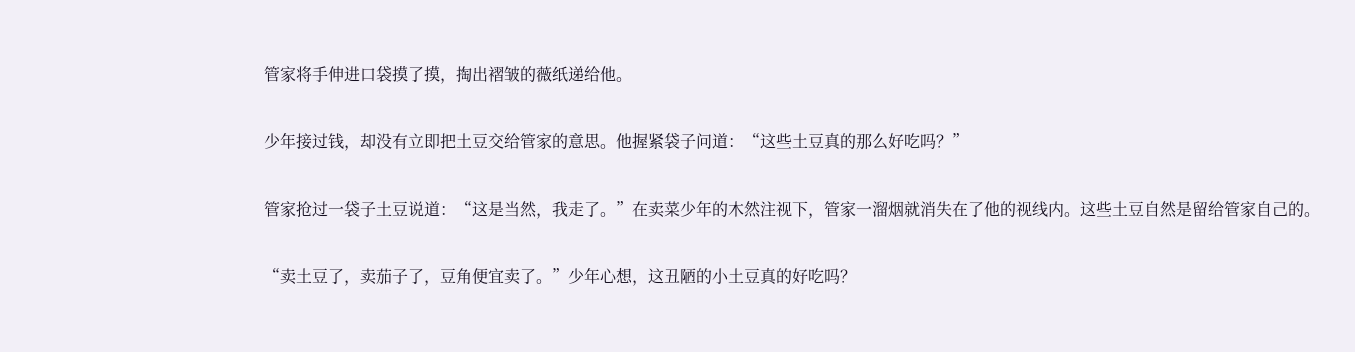管家将手伸进口袋摸了摸，掏出褶皱的薇纸递给他。

少年接过钱，却没有立即把土豆交给管家的意思。他握紧袋子问道：“这些土豆真的那么好吃吗？”

管家抢过一袋子土豆说道：“这是当然，我走了。”在卖菜少年的木然注视下，管家一溜烟就消失在了他的视线内。这些土豆自然是留给管家自己的。

“卖土豆了，卖茄子了，豆角便宜卖了。”少年心想，这丑陋的小土豆真的好吃吗？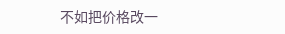不如把价格改一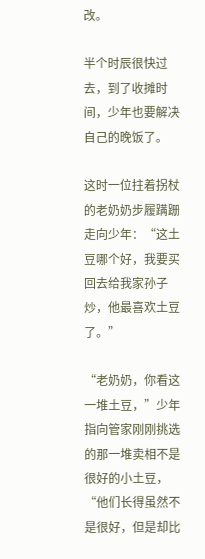改。

半个时辰很快过去，到了收摊时间，少年也要解决自己的晚饭了。

这时一位拄着拐杖的老奶奶步履蹒跚走向少年：“这土豆哪个好，我要买回去给我家孙子炒，他最喜欢土豆了。”

“老奶奶，你看这一堆土豆，”少年指向管家刚刚挑选的那一堆卖相不是很好的小土豆，“他们长得虽然不是很好，但是却比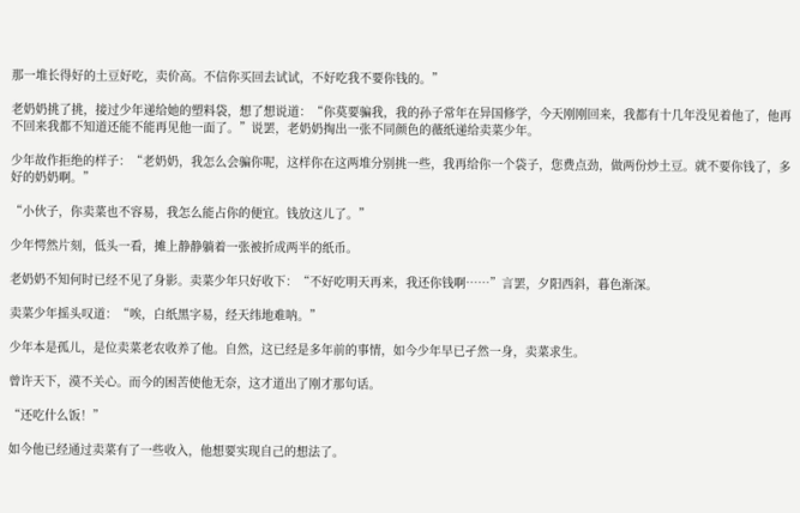那一堆长得好的土豆好吃，卖价高。不信你买回去试试，不好吃我不要你钱的。”

老奶奶挑了挑，接过少年递给她的塑料袋，想了想说道：“你莫要骗我，我的孙子常年在异国修学，今天刚刚回来，我都有十几年没见着他了，他再不回来我都不知道还能不能再见他一面了。”说罢，老奶奶掏出一张不同颜色的薇纸递给卖菜少年。

少年故作拒绝的样子：“老奶奶，我怎么会骗你呢，这样你在这两堆分别挑一些，我再给你一个袋子，您费点劲，做两份炒土豆。就不要你钱了，多好的奶奶啊。”

“小伙子，你卖菜也不容易，我怎么能占你的便宜。钱放这儿了。”

少年愕然片刻，低头一看，摊上静静躺着一张被折成两半的纸币。

老奶奶不知何时已经不见了身影。卖菜少年只好收下：“不好吃明天再来，我还你钱啊……”言罢，夕阳西斜，暮色渐深。

卖菜少年摇头叹道：“唉，白纸黑字易，经天纬地难呐。”

少年本是孤儿，是位卖菜老农收养了他。自然，这已经是多年前的事情，如今少年早已孑然一身，卖菜求生。

曾许天下，漠不关心。而今的困苦使他无奈，这才道出了刚才那句话。

“还吃什么饭！”

如今他已经通过卖菜有了一些收入，他想要实现自己的想法了。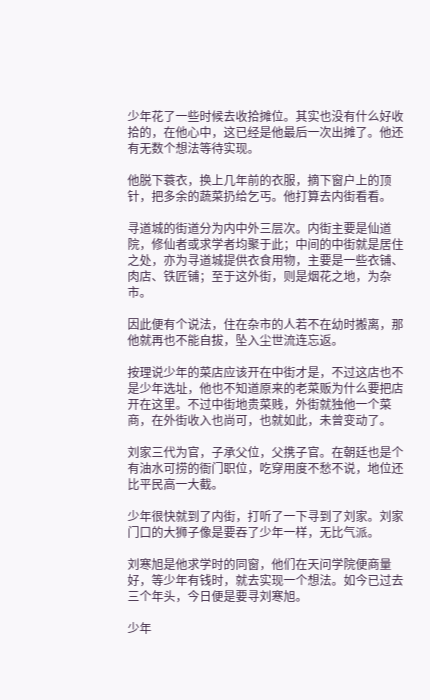少年花了一些时候去收拾摊位。其实也没有什么好收拾的，在他心中，这已经是他最后一次出摊了。他还有无数个想法等待实现。

他脱下蓑衣，换上几年前的衣服，摘下窗户上的顶针，把多余的蔬菜扔给乞丐。他打算去内街看看。

寻道城的街道分为内中外三层次。内街主要是仙道院，修仙者或求学者均聚于此；中间的中街就是居住之处，亦为寻道城提供衣食用物，主要是一些衣铺、肉店、铁匠铺；至于这外街，则是烟花之地，为杂市。

因此便有个说法，住在杂市的人若不在幼时搬离，那他就再也不能自拔，坠入尘世流连忘返。

按理说少年的菜店应该开在中街才是，不过这店也不是少年选址，他也不知道原来的老菜贩为什么要把店开在这里。不过中街地贵菜贱，外街就独他一个菜商，在外街收入也尚可，也就如此，未曾变动了。

刘家三代为官，子承父位，父携子官。在朝廷也是个有油水可捞的衙门职位，吃穿用度不愁不说，地位还比平民高一大截。

少年很快就到了内街，打听了一下寻到了刘家。刘家门口的大狮子像是要吞了少年一样，无比气派。

刘寒旭是他求学时的同窗，他们在天问学院便商量好，等少年有钱时，就去实现一个想法。如今已过去三个年头，今日便是要寻刘寒旭。

少年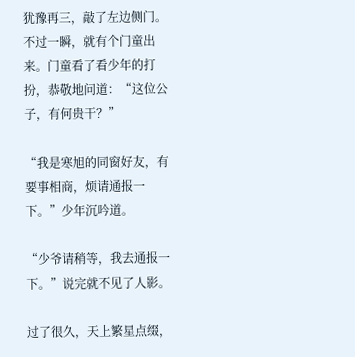犹豫再三，敲了左边侧门。不过一瞬，就有个门童出来。门童看了看少年的打扮，恭敬地问道：“这位公子，有何贵干？”

“我是寒旭的同窗好友，有要事相商，烦请通报一下。”少年沉吟道。

“少爷请稍等，我去通报一下。”说完就不见了人影。

过了很久，天上繁星点缀，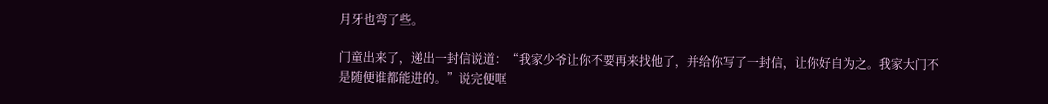月牙也弯了些。

门童出来了，递出一封信说道：“我家少爷让你不要再来找他了，并给你写了一封信，让你好自为之。我家大门不是随便谁都能进的。”说完便哐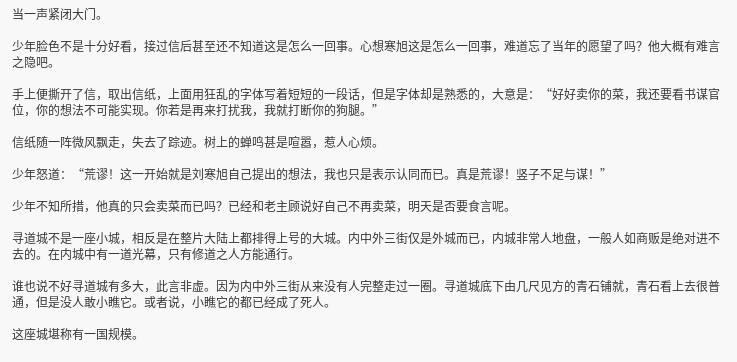当一声紧闭大门。

少年脸色不是十分好看，接过信后甚至还不知道这是怎么一回事。心想寒旭这是怎么一回事，难道忘了当年的愿望了吗？他大概有难言之隐吧。

手上便撕开了信，取出信纸，上面用狂乱的字体写着短短的一段话，但是字体却是熟悉的，大意是：“好好卖你的菜，我还要看书谋官位，你的想法不可能实现。你若是再来打扰我，我就打断你的狗腿。”

信纸随一阵微风飘走，失去了踪迹。树上的蝉鸣甚是喧嚣，惹人心烦。

少年怒道：“荒谬！这一开始就是刘寒旭自己提出的想法，我也只是表示认同而已。真是荒谬！竖子不足与谋！”

少年不知所措，他真的只会卖菜而已吗？已经和老主顾说好自己不再卖菜，明天是否要食言呢。

寻道城不是一座小城，相反是在整片大陆上都排得上号的大城。内中外三街仅是外城而已，内城非常人地盘，一般人如商贩是绝对进不去的。在内城中有一道光幕，只有修道之人方能通行。

谁也说不好寻道城有多大，此言非虚。因为内中外三街从来没有人完整走过一圈。寻道城底下由几尺见方的青石铺就，青石看上去很普通，但是没人敢小瞧它。或者说，小瞧它的都已经成了死人。

这座城堪称有一国规模。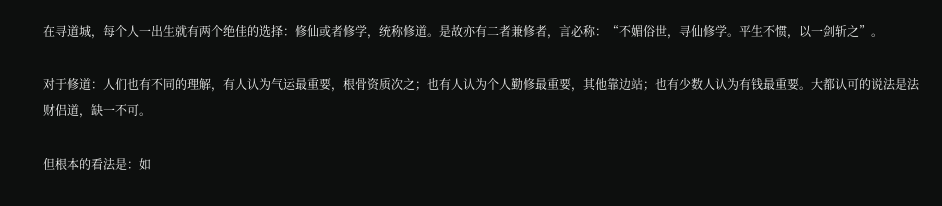在寻道城，每个人一出生就有两个绝佳的选择：修仙或者修学，统称修道。是故亦有二者兼修者，言必称：“不媚俗世，寻仙修学。平生不惯，以一剑斩之”。

对于修道：人们也有不同的理解，有人认为气运最重要，根骨资质次之；也有人认为个人勤修最重要，其他靠边站；也有少数人认为有钱最重要。大都认可的说法是法财侣道，缺一不可。

但根本的看法是：如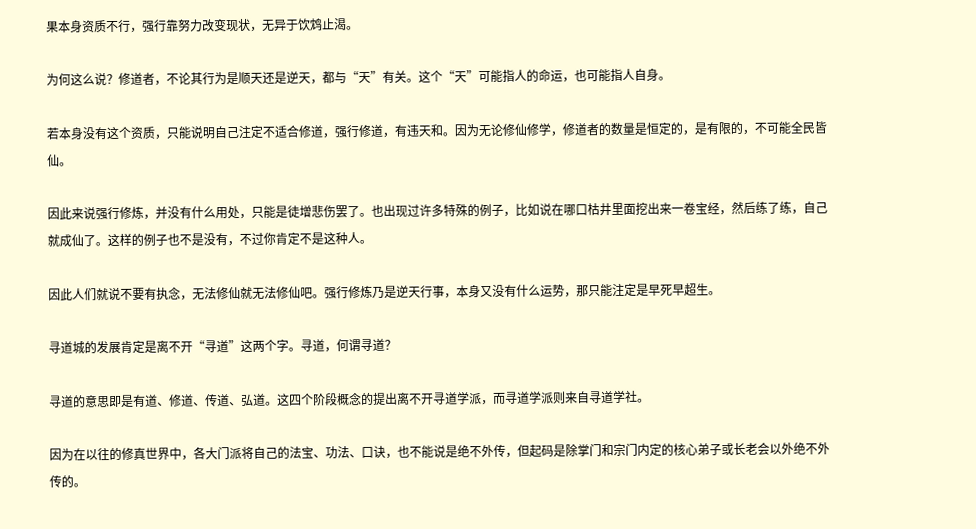果本身资质不行，强行靠努力改变现状，无异于饮鸩止渴。

为何这么说？修道者，不论其行为是顺天还是逆天，都与“天”有关。这个“天”可能指人的命运，也可能指人自身。

若本身没有这个资质，只能说明自己注定不适合修道，强行修道，有违天和。因为无论修仙修学，修道者的数量是恒定的，是有限的，不可能全民皆仙。

因此来说强行修炼，并没有什么用处，只能是徒增悲伤罢了。也出现过许多特殊的例子，比如说在哪口枯井里面挖出来一卷宝经，然后练了练，自己就成仙了。这样的例子也不是没有，不过你肯定不是这种人。

因此人们就说不要有执念，无法修仙就无法修仙吧。强行修炼乃是逆天行事，本身又没有什么运势，那只能注定是早死早超生。

寻道城的发展肯定是离不开“寻道”这两个字。寻道，何谓寻道？

寻道的意思即是有道、修道、传道、弘道。这四个阶段概念的提出离不开寻道学派，而寻道学派则来自寻道学社。

因为在以往的修真世界中，各大门派将自己的法宝、功法、口诀，也不能说是绝不外传，但起码是除掌门和宗门内定的核心弟子或长老会以外绝不外传的。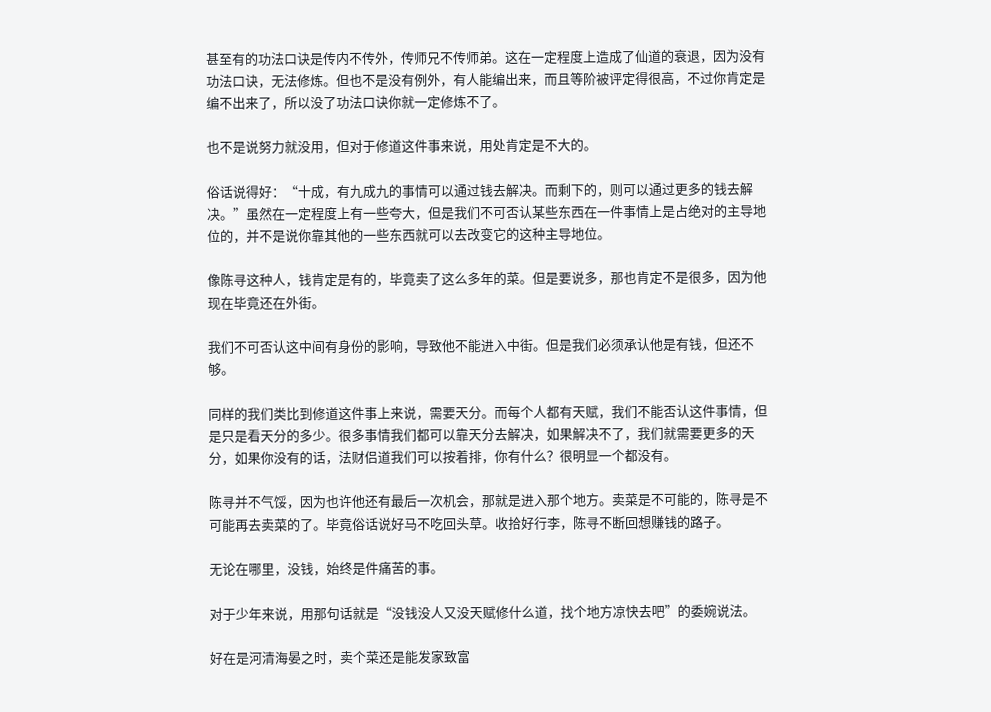甚至有的功法口诀是传内不传外，传师兄不传师弟。这在一定程度上造成了仙道的衰退，因为没有功法口诀，无法修炼。但也不是没有例外，有人能编出来，而且等阶被评定得很高，不过你肯定是编不出来了，所以没了功法口诀你就一定修炼不了。

也不是说努力就没用，但对于修道这件事来说，用处肯定是不大的。

俗话说得好：“十成，有九成九的事情可以通过钱去解决。而剩下的，则可以通过更多的钱去解决。”虽然在一定程度上有一些夸大，但是我们不可否认某些东西在一件事情上是占绝对的主导地位的，并不是说你靠其他的一些东西就可以去改变它的这种主导地位。

像陈寻这种人，钱肯定是有的，毕竟卖了这么多年的菜。但是要说多，那也肯定不是很多，因为他现在毕竟还在外街。

我们不可否认这中间有身份的影响，导致他不能进入中街。但是我们必须承认他是有钱，但还不够。

同样的我们类比到修道这件事上来说，需要天分。而每个人都有天赋，我们不能否认这件事情，但是只是看天分的多少。很多事情我们都可以靠天分去解决，如果解决不了，我们就需要更多的天分，如果你没有的话，法财侣道我们可以按着排，你有什么？很明显一个都没有。

陈寻并不气馁，因为也许他还有最后一次机会，那就是进入那个地方。卖菜是不可能的，陈寻是不可能再去卖菜的了。毕竟俗话说好马不吃回头草。收拾好行李，陈寻不断回想赚钱的路子。

无论在哪里，没钱，始终是件痛苦的事。

对于少年来说，用那句话就是“没钱没人又没天赋修什么道，找个地方凉快去吧”的委婉说法。

好在是河清海晏之时，卖个菜还是能发家致富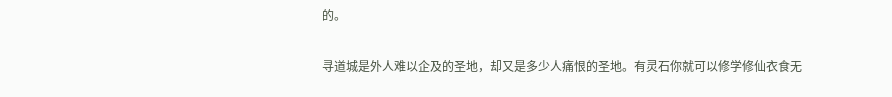的。

寻道城是外人难以企及的圣地，却又是多少人痛恨的圣地。有灵石你就可以修学修仙衣食无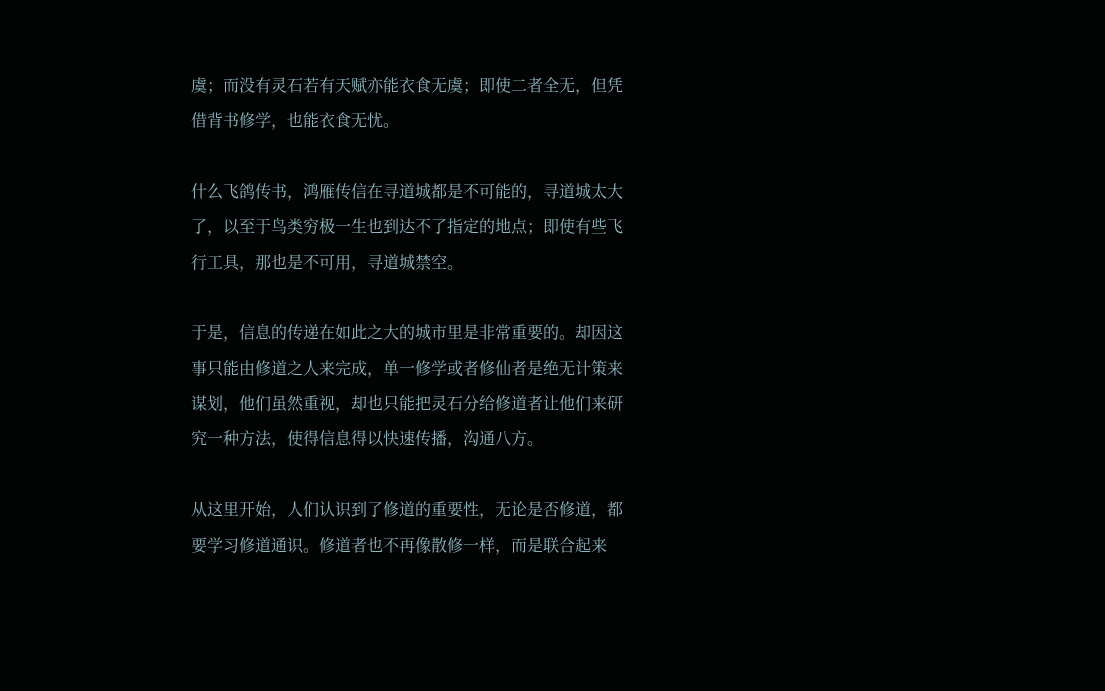虞；而没有灵石若有天赋亦能衣食无虞；即使二者全无，但凭借背书修学，也能衣食无忧。

什么飞鸽传书，鸿雁传信在寻道城都是不可能的，寻道城太大了，以至于鸟类穷极一生也到达不了指定的地点；即使有些飞行工具，那也是不可用，寻道城禁空。

于是，信息的传递在如此之大的城市里是非常重要的。却因这事只能由修道之人来完成，单一修学或者修仙者是绝无计策来谋划，他们虽然重视，却也只能把灵石分给修道者让他们来研究一种方法，使得信息得以快速传播，沟通八方。

从这里开始，人们认识到了修道的重要性，无论是否修道，都要学习修道通识。修道者也不再像散修一样，而是联合起来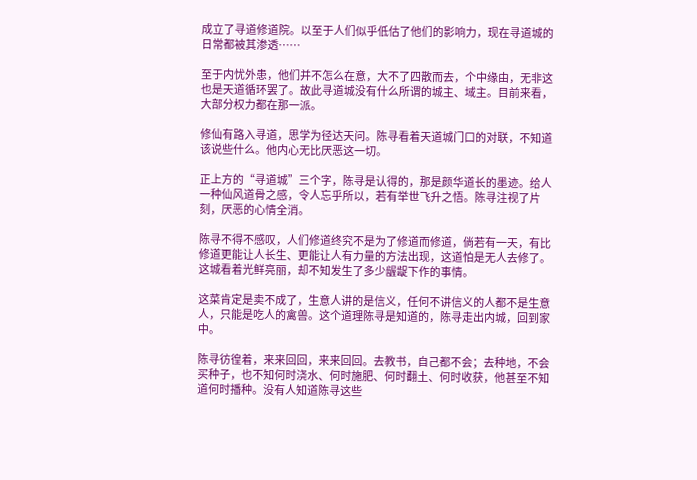成立了寻道修道院。以至于人们似乎低估了他们的影响力，现在寻道城的日常都被其渗透……

至于内忧外患，他们并不怎么在意，大不了四散而去，个中缘由，无非这也是天道循环罢了。故此寻道城没有什么所谓的城主、域主。目前来看，大部分权力都在那一派。

修仙有路入寻道，思学为径达天问。陈寻看着天道城门口的对联，不知道该说些什么。他内心无比厌恶这一切。

正上方的“寻道城”三个字，陈寻是认得的，那是颜华道长的墨迹。给人一种仙风道骨之感，令人忘乎所以，若有举世飞升之悟。陈寻注视了片刻，厌恶的心情全消。

陈寻不得不感叹，人们修道终究不是为了修道而修道，倘若有一天，有比修道更能让人长生、更能让人有力量的方法出现，这道怕是无人去修了。这城看着光鲜亮丽，却不知发生了多少龌龊下作的事情。

这菜肯定是卖不成了，生意人讲的是信义，任何不讲信义的人都不是生意人，只能是吃人的禽兽。这个道理陈寻是知道的，陈寻走出内城，回到家中。

陈寻彷徨着，来来回回，来来回回。去教书，自己都不会；去种地，不会买种子，也不知何时浇水、何时施肥、何时翻土、何时收获，他甚至不知道何时播种。没有人知道陈寻这些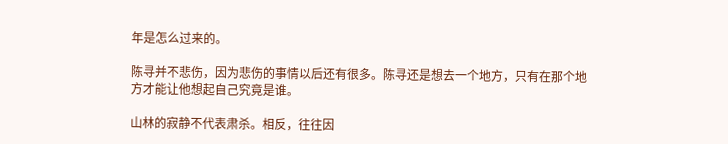年是怎么过来的。

陈寻并不悲伤，因为悲伤的事情以后还有很多。陈寻还是想去一个地方，只有在那个地方才能让他想起自己究竟是谁。

山林的寂静不代表肃杀。相反，往往因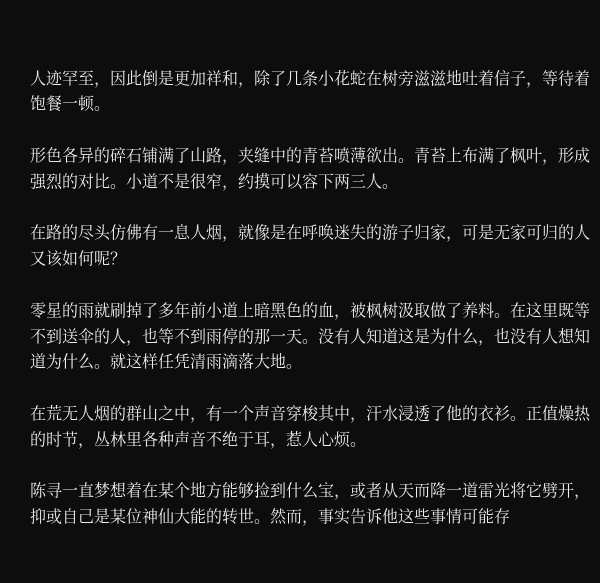人迹罕至，因此倒是更加祥和，除了几条小花蛇在树旁滋滋地吐着信子，等待着饱餐一顿。

形色各异的碎石铺满了山路，夹缝中的青苔喷薄欲出。青苔上布满了枫叶，形成强烈的对比。小道不是很窄，约摸可以容下两三人。

在路的尽头仿佛有一息人烟，就像是在呼唤迷失的游子归家，可是无家可归的人又该如何呢？

零星的雨就刷掉了多年前小道上暗黑色的血，被枫树汲取做了养料。在这里既等不到送伞的人，也等不到雨停的那一天。没有人知道这是为什么，也没有人想知道为什么。就这样任凭清雨滴落大地。

在荒无人烟的群山之中，有一个声音穿梭其中，汗水浸透了他的衣衫。正值燥热的时节，丛林里各种声音不绝于耳，惹人心烦。

陈寻一直梦想着在某个地方能够捡到什么宝，或者从天而降一道雷光将它劈开，抑或自己是某位神仙大能的转世。然而，事实告诉他这些事情可能存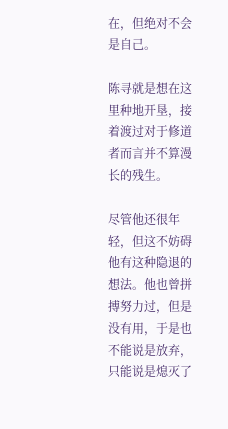在，但绝对不会是自己。

陈寻就是想在这里种地开垦，接着渡过对于修道者而言并不算漫长的残生。

尽管他还很年轻，但这不妨碍他有这种隐退的想法。他也曾拼搏努力过，但是没有用，于是也不能说是放弃，只能说是熄灭了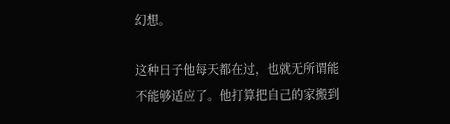幻想。

这种日子他每天都在过，也就无所谓能不能够适应了。他打算把自己的家搬到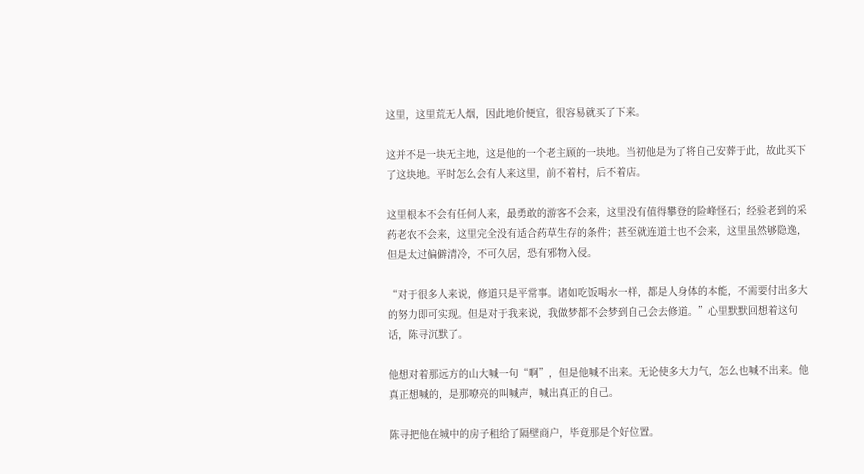这里，这里荒无人烟，因此地价便宜，很容易就买了下来。

这并不是一块无主地，这是他的一个老主顾的一块地。当初他是为了将自己安葬于此，故此买下了这块地。平时怎么会有人来这里，前不着村，后不着店。

这里根本不会有任何人来，最勇敢的游客不会来，这里没有值得攀登的险峰怪石；经验老到的采药老农不会来，这里完全没有适合药草生存的条件；甚至就连道士也不会来，这里虽然够隐逸，但是太过偏僻清冷，不可久居，恐有邪物入侵。

“对于很多人来说，修道只是平常事。诸如吃饭喝水一样，都是人身体的本能，不需要付出多大的努力即可实现。但是对于我来说，我做梦都不会梦到自己会去修道。”心里默默回想着这句话，陈寻沉默了。

他想对着那远方的山大喊一句“啊”，但是他喊不出来。无论使多大力气，怎么也喊不出来。他真正想喊的，是那嘹亮的叫喊声，喊出真正的自己。

陈寻把他在城中的房子租给了隔壁商户，毕竟那是个好位置。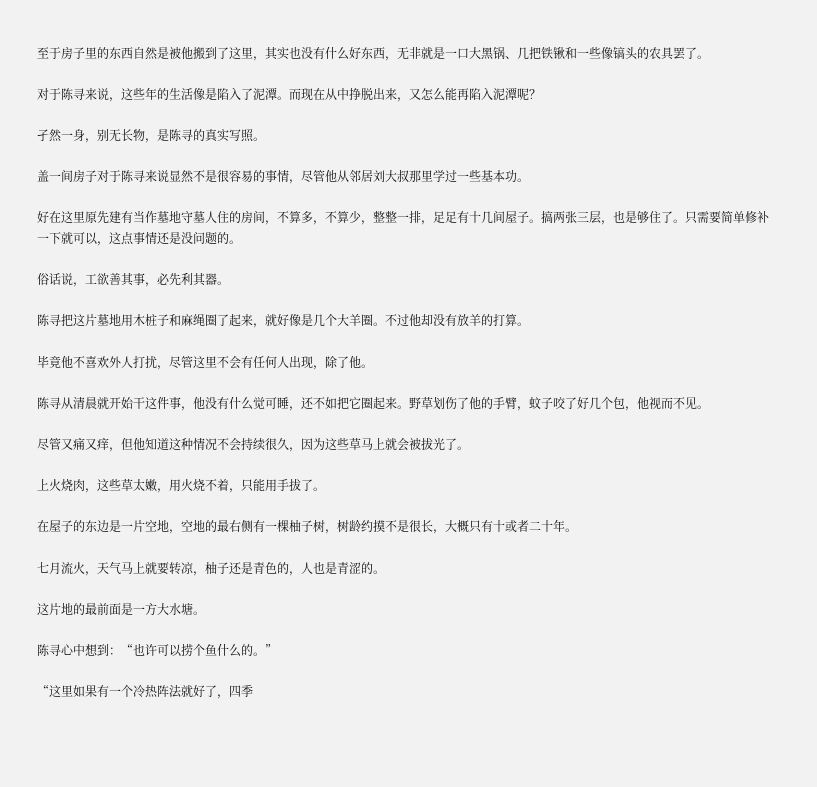至于房子里的东西自然是被他搬到了这里，其实也没有什么好东西，无非就是一口大黑锅、几把铁锹和一些像镐头的农具罢了。

对于陈寻来说，这些年的生活像是陷入了泥潭。而现在从中挣脱出来，又怎么能再陷入泥潭呢？

孑然一身，别无长物，是陈寻的真实写照。

盖一间房子对于陈寻来说显然不是很容易的事情，尽管他从邻居刘大叔那里学过一些基本功。

好在这里原先建有当作墓地守墓人住的房间，不算多，不算少，整整一排，足足有十几间屋子。搞两张三层，也是够住了。只需要简单修补一下就可以，这点事情还是没问题的。

俗话说，工欲善其事，必先利其器。

陈寻把这片墓地用木桩子和麻绳圈了起来，就好像是几个大羊圈。不过他却没有放羊的打算。

毕竟他不喜欢外人打扰，尽管这里不会有任何人出现，除了他。

陈寻从清晨就开始干这件事，他没有什么觉可睡，还不如把它圈起来。野草划伤了他的手臂，蚊子咬了好几个包，他视而不见。

尽管又痛又痒，但他知道这种情况不会持续很久，因为这些草马上就会被拔光了。

上火烧肉，这些草太嫩，用火烧不着，只能用手拔了。

在屋子的东边是一片空地，空地的最右侧有一棵柚子树，树龄约摸不是很长，大概只有十或者二十年。

七月流火，天气马上就要转凉，柚子还是青色的，人也是青涩的。

这片地的最前面是一方大水塘。

陈寻心中想到：“也许可以捞个鱼什么的。”

“这里如果有一个冷热阵法就好了，四季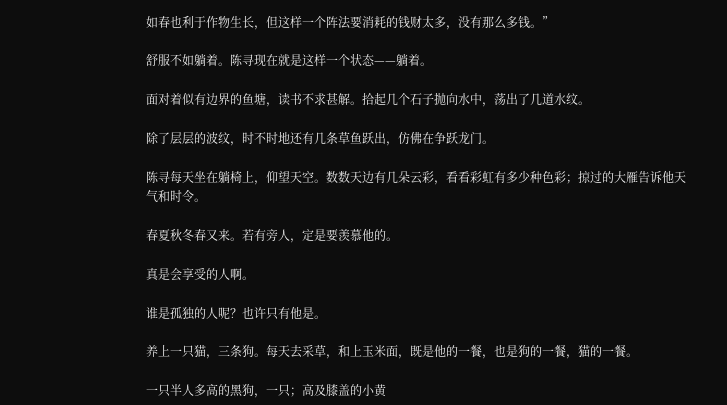如春也利于作物生长，但这样一个阵法要消耗的钱财太多，没有那么多钱。”

舒服不如躺着。陈寻现在就是这样一个状态——躺着。

面对着似有边界的鱼塘，读书不求甚解。拾起几个石子抛向水中，荡出了几道水纹。

除了层层的波纹，时不时地还有几条草鱼跃出，仿佛在争跃龙门。

陈寻每天坐在躺椅上，仰望天空。数数天边有几朵云彩，看看彩虹有多少种色彩；掠过的大雁告诉他天气和时令。

春夏秋冬春又来。若有旁人，定是要羡慕他的。

真是会享受的人啊。

谁是孤独的人呢？也许只有他是。

养上一只猫，三条狗。每天去采草，和上玉米面，既是他的一餐，也是狗的一餐，猫的一餐。

一只半人多高的黑狗，一只；高及膝盖的小黄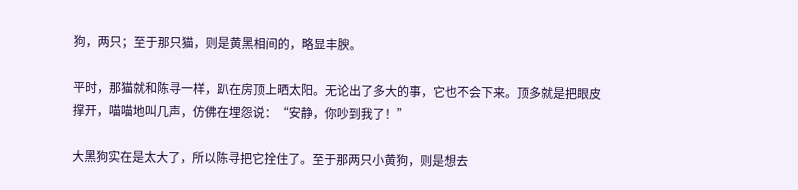狗，两只；至于那只猫，则是黄黑相间的，略显丰腴。

平时，那猫就和陈寻一样，趴在房顶上晒太阳。无论出了多大的事，它也不会下来。顶多就是把眼皮撑开，喵喵地叫几声，仿佛在埋怨说：“安静，你吵到我了！”

大黑狗实在是太大了，所以陈寻把它拴住了。至于那两只小黄狗，则是想去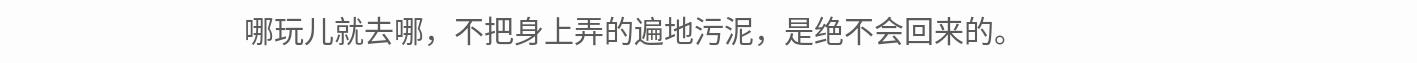哪玩儿就去哪，不把身上弄的遍地污泥，是绝不会回来的。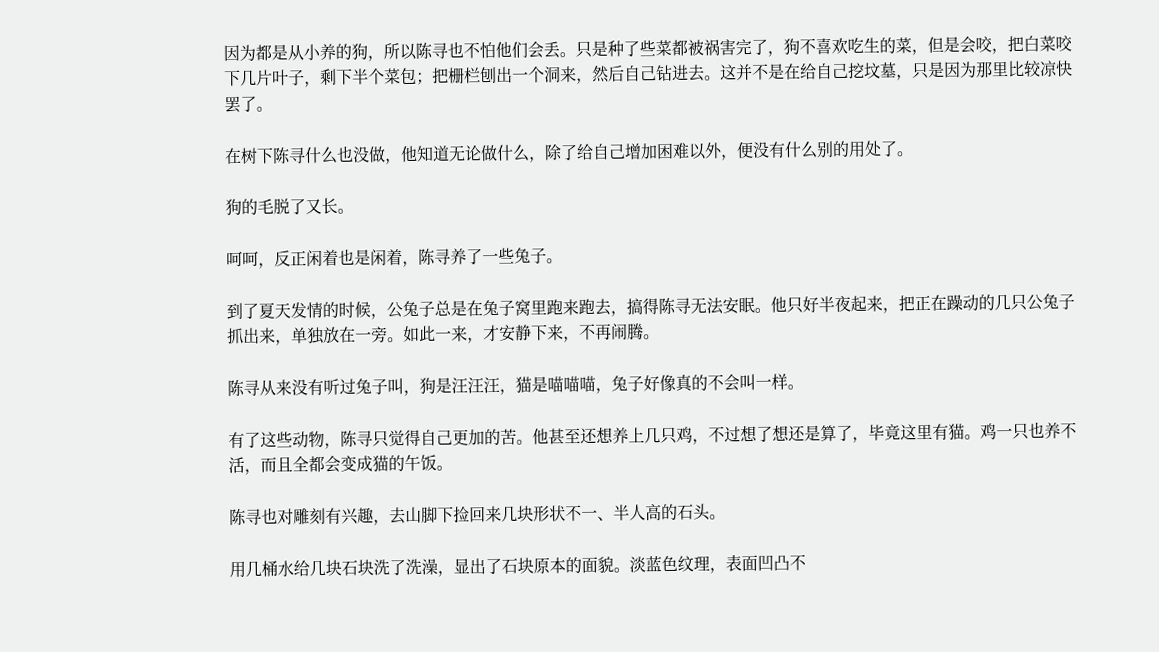因为都是从小养的狗，所以陈寻也不怕他们会丢。只是种了些菜都被祸害完了，狗不喜欢吃生的菜，但是会咬，把白菜咬下几片叶子，剩下半个菜包；把栅栏刨出一个洞来，然后自己钻进去。这并不是在给自己挖坟墓，只是因为那里比较凉快罢了。

在树下陈寻什么也没做，他知道无论做什么，除了给自己增加困难以外，便没有什么别的用处了。

狗的毛脱了又长。

呵呵，反正闲着也是闲着，陈寻养了一些兔子。

到了夏天发情的时候，公兔子总是在兔子窝里跑来跑去，搞得陈寻无法安眠。他只好半夜起来，把正在躁动的几只公兔子抓出来，单独放在一旁。如此一来，才安静下来，不再闹腾。

陈寻从来没有听过兔子叫，狗是汪汪汪，猫是喵喵喵，兔子好像真的不会叫一样。

有了这些动物，陈寻只觉得自己更加的苦。他甚至还想养上几只鸡，不过想了想还是算了，毕竟这里有猫。鸡一只也养不活，而且全都会变成猫的午饭。

陈寻也对雕刻有兴趣，去山脚下捡回来几块形状不一、半人高的石头。

用几桶水给几块石块洗了洗澡，显出了石块原本的面貌。淡蓝色纹理，表面凹凸不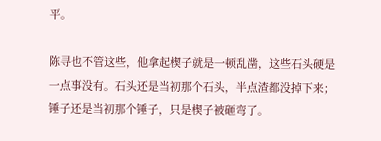平。

陈寻也不管这些，他拿起楔子就是一顿乱凿，这些石头硬是一点事没有。石头还是当初那个石头，半点渣都没掉下来；锤子还是当初那个锤子，只是楔子被砸弯了。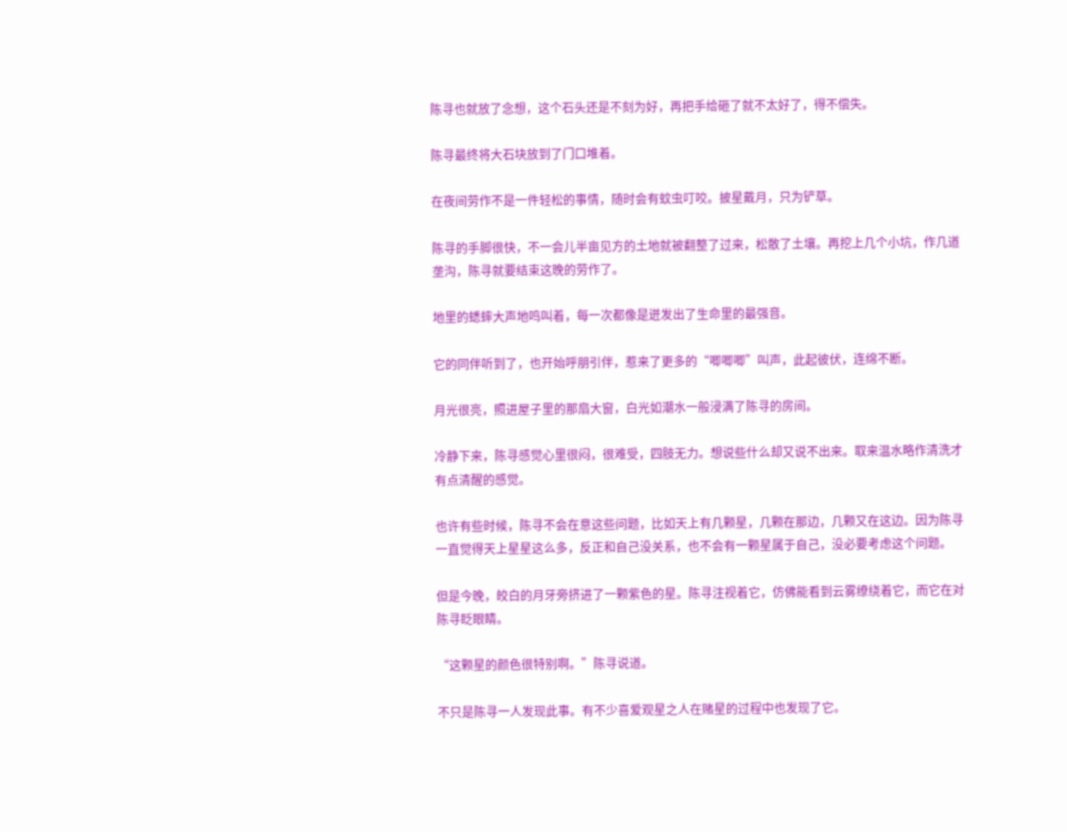陈寻也就放了念想，这个石头还是不刻为好，再把手给砸了就不太好了，得不偿失。

陈寻最终将大石块放到了门口堆着。

在夜间劳作不是一件轻松的事情，随时会有蚊虫叮咬。披星戴月，只为铲草。

陈寻的手脚很快，不一会儿半亩见方的土地就被翻整了过来，松散了土壤。再挖上几个小坑，作几道垄沟，陈寻就要结束这晚的劳作了。

地里的蟋蟀大声地鸣叫着，每一次都像是迸发出了生命里的最强音。

它的同伴听到了，也开始呼朋引伴，惹来了更多的“唧唧唧”叫声，此起彼伏，连绵不断。

月光很亮，照进屋子里的那扇大窗，白光如潮水一般浸满了陈寻的房间。

冷静下来，陈寻感觉心里很闷，很难受，四肢无力。想说些什么却又说不出来。取来温水略作清洗才有点清醒的感觉。

也许有些时候，陈寻不会在意这些问题，比如天上有几颗星，几颗在那边，几颗又在这边。因为陈寻一直觉得天上星星这么多，反正和自己没关系，也不会有一颗星属于自己，没必要考虑这个问题。

但是今晚，皎白的月牙旁挤进了一颗紫色的星。陈寻注视着它，仿佛能看到云雾缭绕着它，而它在对陈寻眨眼睛。

“这颗星的颜色很特别啊。”陈寻说道。

不只是陈寻一人发现此事。有不少喜爱观星之人在赌星的过程中也发现了它。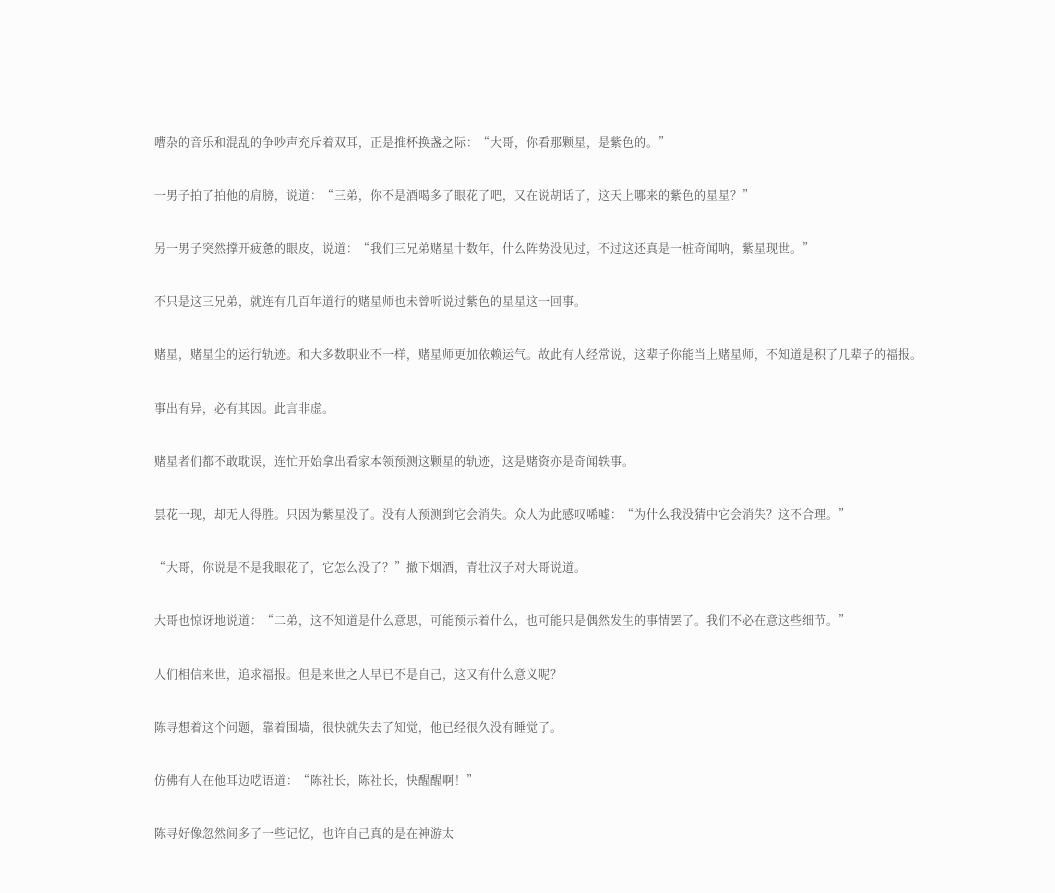嘈杂的音乐和混乱的争吵声充斥着双耳，正是推杯换盏之际：“大哥，你看那颗星，是紫色的。”

一男子拍了拍他的肩膀，说道：“三弟，你不是酒喝多了眼花了吧，又在说胡话了，这天上哪来的紫色的星星？”

另一男子突然撑开疲惫的眼皮，说道：“我们三兄弟赌星十数年，什么阵势没见过，不过这还真是一桩奇闻呐，紫星现世。”

不只是这三兄弟，就连有几百年道行的赌星师也未曾听说过紫色的星星这一回事。

赌星，赌星尘的运行轨迹。和大多数职业不一样，赌星师更加依赖运气。故此有人经常说，这辈子你能当上赌星师，不知道是积了几辈子的福报。

事出有异，必有其因。此言非虚。

赌星者们都不敢耽误，连忙开始拿出看家本领预测这颗星的轨迹，这是赌资亦是奇闻轶事。

昙花一现，却无人得胜。只因为紫星没了。没有人预测到它会消失。众人为此感叹唏嘘：“为什么我没猜中它会消失？这不合理。”

“大哥，你说是不是我眼花了，它怎么没了？”撤下烟酒，青壮汉子对大哥说道。

大哥也惊讶地说道：“二弟，这不知道是什么意思，可能预示着什么，也可能只是偶然发生的事情罢了。我们不必在意这些细节。”

人们相信来世，追求福报。但是来世之人早已不是自己，这又有什么意义呢？

陈寻想着这个问题，靠着围墙，很快就失去了知觉，他已经很久没有睡觉了。

仿佛有人在他耳边呓语道：“陈社长，陈社长，快醒醒啊！”

陈寻好像忽然间多了一些记忆，也许自己真的是在神游太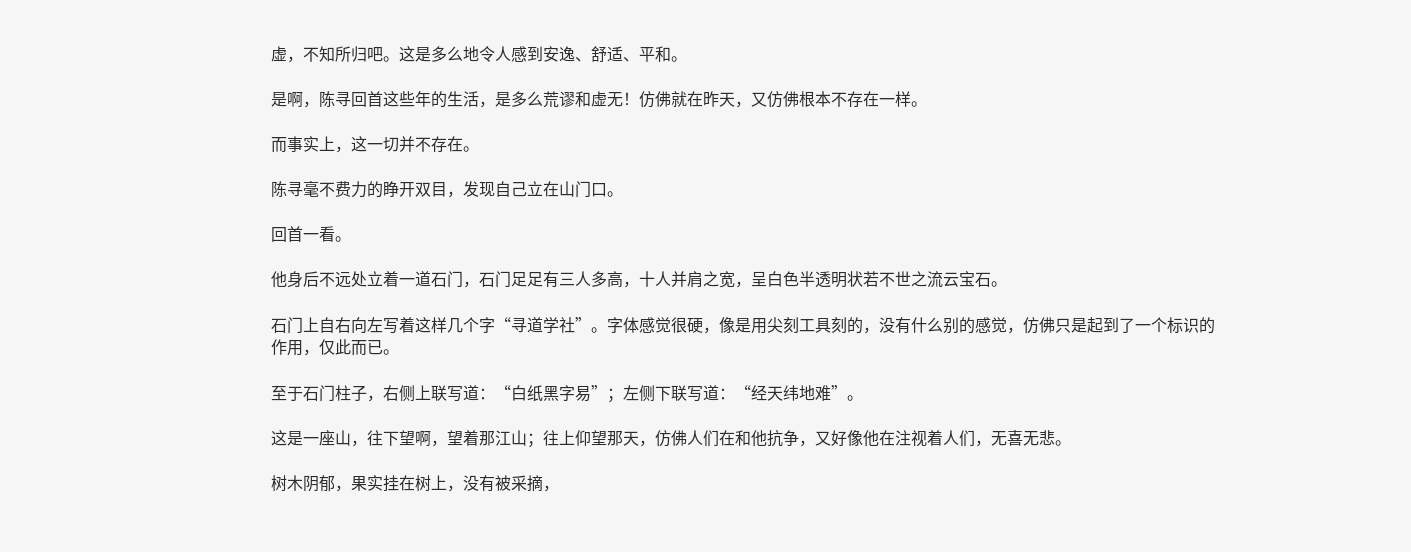虚，不知所归吧。这是多么地令人感到安逸、舒适、平和。

是啊，陈寻回首这些年的生活，是多么荒谬和虚无！仿佛就在昨天，又仿佛根本不存在一样。

而事实上，这一切并不存在。

陈寻毫不费力的睁开双目，发现自己立在山门口。

回首一看。

他身后不远处立着一道石门，石门足足有三人多高，十人并肩之宽，呈白色半透明状若不世之流云宝石。

石门上自右向左写着这样几个字“寻道学社”。字体感觉很硬，像是用尖刻工具刻的，没有什么别的感觉，仿佛只是起到了一个标识的作用，仅此而已。

至于石门柱子，右侧上联写道：“白纸黑字易”；左侧下联写道：“经天纬地难”。

这是一座山，往下望啊，望着那江山；往上仰望那天，仿佛人们在和他抗争，又好像他在注视着人们，无喜无悲。

树木阴郁，果实挂在树上，没有被采摘，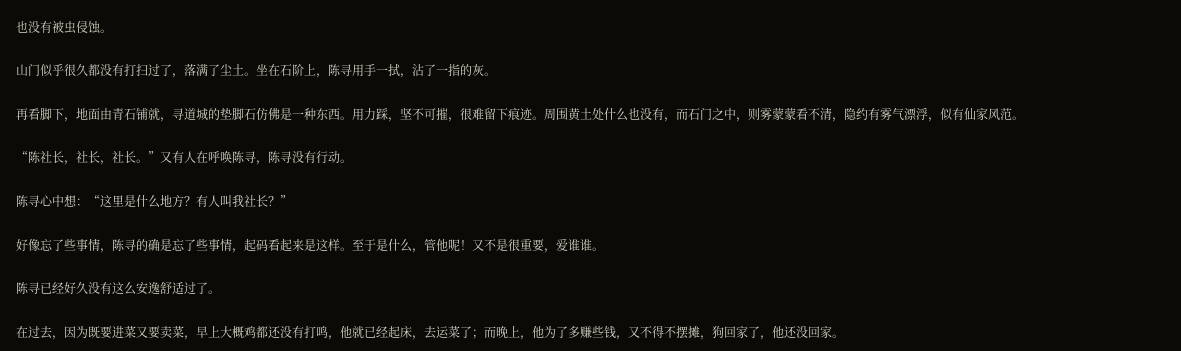也没有被虫侵蚀。

山门似乎很久都没有打扫过了，落满了尘土。坐在石阶上，陈寻用手一拭，沾了一指的灰。

再看脚下，地面由青石铺就，寻道城的垫脚石仿佛是一种东西。用力踩，坚不可摧，很难留下痕迹。周围黄土处什么也没有，而石门之中，则雾蒙蒙看不清，隐约有雾气漂浮，似有仙家风范。

“陈社长，社长，社长。”又有人在呼唤陈寻，陈寻没有行动。

陈寻心中想：“这里是什么地方？有人叫我社长？”

好像忘了些事情，陈寻的确是忘了些事情，起码看起来是这样。至于是什么，管他呢！又不是很重要，爱谁谁。

陈寻已经好久没有这么安逸舒适过了。

在过去，因为既要进菜又要卖菜，早上大概鸡都还没有打鸣，他就已经起床，去运菜了；而晚上，他为了多赚些钱，又不得不摆摊，狗回家了，他还没回家。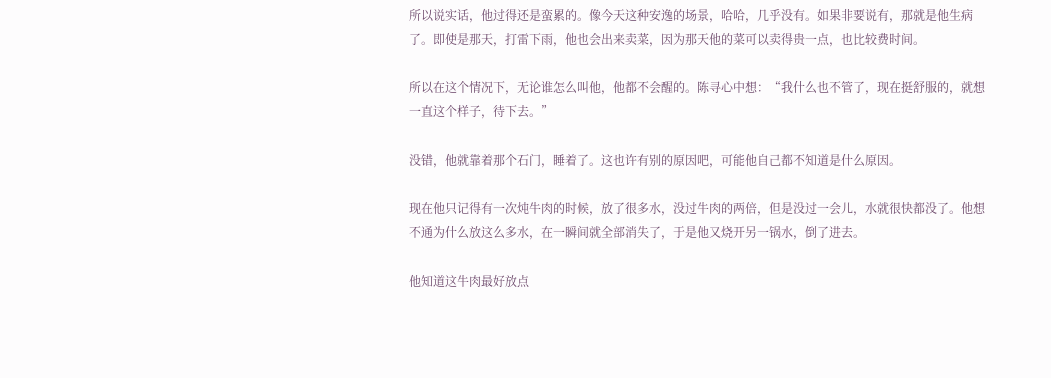所以说实话，他过得还是蛮累的。像今天这种安逸的场景，哈哈，几乎没有。如果非要说有，那就是他生病了。即使是那天，打雷下雨，他也会出来卖菜，因为那天他的菜可以卖得贵一点，也比较费时间。

所以在这个情况下，无论谁怎么叫他，他都不会醒的。陈寻心中想：“我什么也不管了，现在挺舒服的，就想一直这个样子，待下去。”

没错，他就靠着那个石门，睡着了。这也许有别的原因吧，可能他自己都不知道是什么原因。

现在他只记得有一次炖牛肉的时候，放了很多水，没过牛肉的两倍，但是没过一会儿，水就很快都没了。他想不通为什么放这么多水，在一瞬间就全部消失了，于是他又烧开另一锅水，倒了进去。

他知道这牛肉最好放点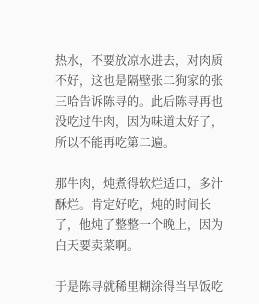热水，不要放凉水进去，对肉质不好，这也是隔壁张二狗家的张三哈告诉陈寻的。此后陈寻再也没吃过牛肉，因为味道太好了，所以不能再吃第二遍。

那牛肉，炖煮得软烂适口，多汁酥烂。肯定好吃，炖的时间长了，他炖了整整一个晚上，因为白天要卖菜啊。

于是陈寻就稀里糊涂得当早饭吃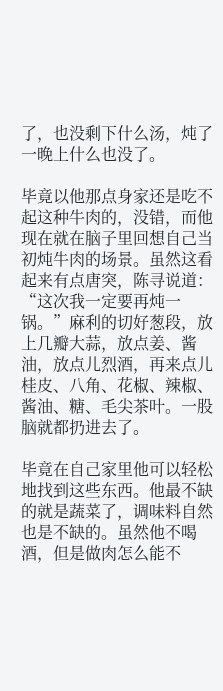了，也没剩下什么汤，炖了一晚上什么也没了。

毕竟以他那点身家还是吃不起这种牛肉的，没错，而他现在就在脑子里回想自己当初炖牛肉的场景。虽然这看起来有点唐突，陈寻说道：“这次我一定要再炖一锅。”麻利的切好葱段，放上几瓣大蒜，放点姜、酱油，放点儿烈酒，再来点儿桂皮、八角、花椒、辣椒、酱油、糖、毛尖茶叶。一股脑就都扔进去了。

毕竟在自己家里他可以轻松地找到这些东西。他最不缺的就是蔬菜了，调味料自然也是不缺的。虽然他不喝酒，但是做肉怎么能不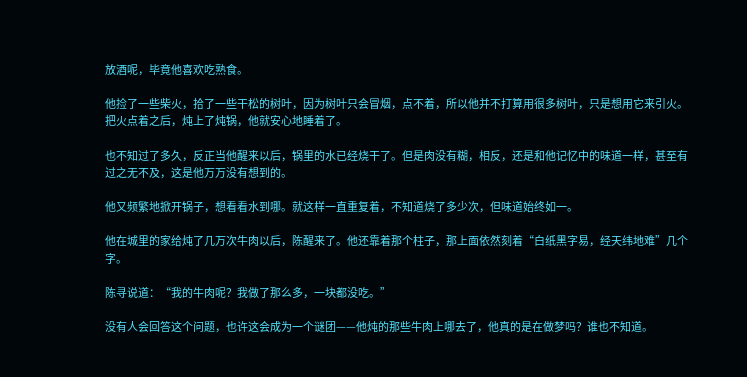放酒呢，毕竟他喜欢吃熟食。

他捡了一些柴火，拾了一些干松的树叶，因为树叶只会冒烟，点不着，所以他并不打算用很多树叶，只是想用它来引火。把火点着之后，炖上了炖锅，他就安心地睡着了。

也不知过了多久，反正当他醒来以后，锅里的水已经烧干了。但是肉没有糊，相反，还是和他记忆中的味道一样，甚至有过之无不及，这是他万万没有想到的。

他又频繁地掀开锅子，想看看水到哪。就这样一直重复着，不知道烧了多少次，但味道始终如一。

他在城里的家给炖了几万次牛肉以后，陈醒来了。他还靠着那个柱子，那上面依然刻着“白纸黑字易，经天纬地难”几个字。

陈寻说道：“我的牛肉呢？我做了那么多，一块都没吃。”

没有人会回答这个问题，也许这会成为一个谜团——他炖的那些牛肉上哪去了，他真的是在做梦吗？谁也不知道。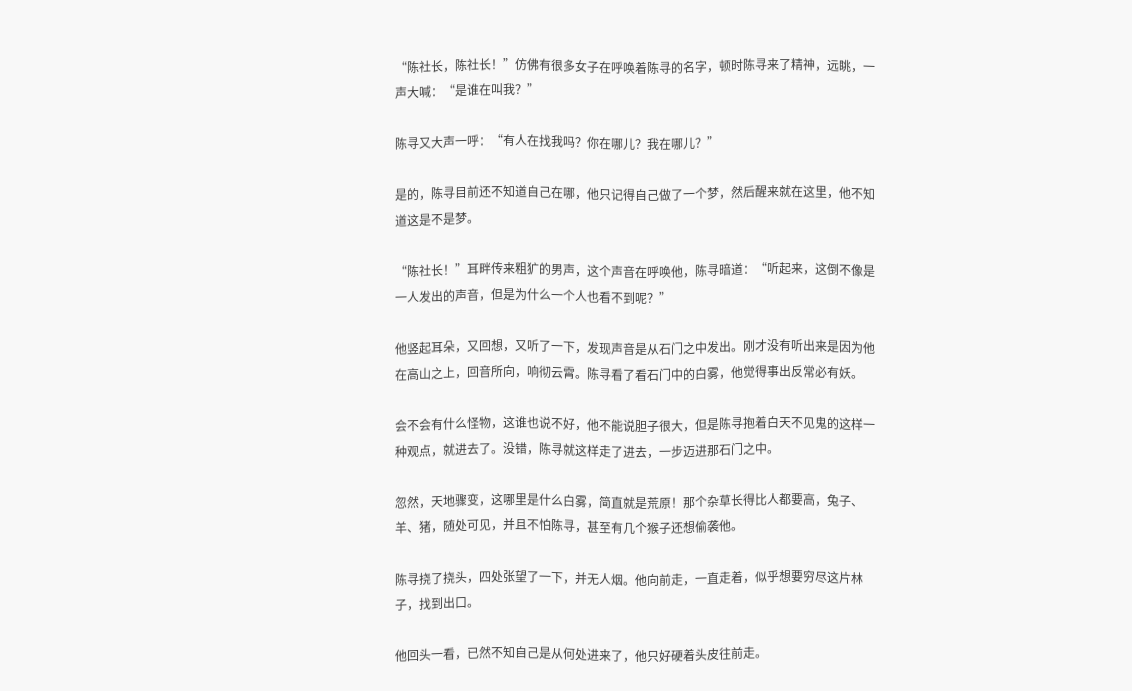“陈社长，陈社长！”仿佛有很多女子在呼唤着陈寻的名字，顿时陈寻来了精神，远眺，一声大喊：“是谁在叫我？”

陈寻又大声一呼：“有人在找我吗？你在哪儿？我在哪儿？”

是的，陈寻目前还不知道自己在哪，他只记得自己做了一个梦，然后醒来就在这里，他不知道这是不是梦。

“陈社长！”耳畔传来粗犷的男声，这个声音在呼唤他，陈寻暗道：“听起来，这倒不像是一人发出的声音，但是为什么一个人也看不到呢？”

他竖起耳朵，又回想，又听了一下，发现声音是从石门之中发出。刚才没有听出来是因为他在高山之上，回音所向，响彻云霄。陈寻看了看石门中的白雾，他觉得事出反常必有妖。

会不会有什么怪物，这谁也说不好，他不能说胆子很大，但是陈寻抱着白天不见鬼的这样一种观点，就进去了。没错，陈寻就这样走了进去，一步迈进那石门之中。

忽然，天地骤变，这哪里是什么白雾，简直就是荒原！那个杂草长得比人都要高，兔子、羊、猪，随处可见，并且不怕陈寻，甚至有几个猴子还想偷袭他。

陈寻挠了挠头，四处张望了一下，并无人烟。他向前走，一直走着，似乎想要穷尽这片林子，找到出口。

他回头一看，已然不知自己是从何处进来了，他只好硬着头皮往前走。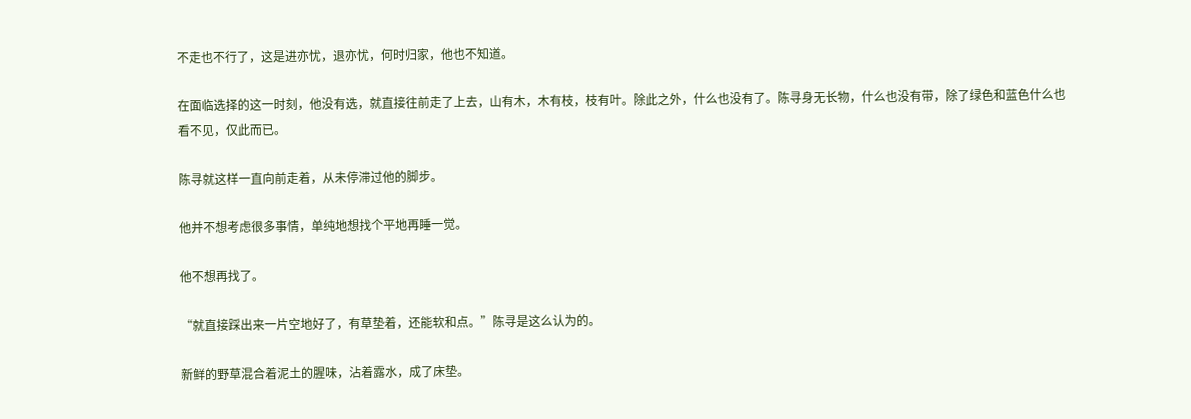不走也不行了，这是进亦忧，退亦忧，何时归家，他也不知道。

在面临选择的这一时刻，他没有选，就直接往前走了上去，山有木，木有枝，枝有叶。除此之外，什么也没有了。陈寻身无长物，什么也没有带，除了绿色和蓝色什么也看不见，仅此而已。

陈寻就这样一直向前走着，从未停滞过他的脚步。

他并不想考虑很多事情，单纯地想找个平地再睡一觉。

他不想再找了。

“就直接踩出来一片空地好了，有草垫着，还能软和点。”陈寻是这么认为的。

新鲜的野草混合着泥土的腥味，沾着露水，成了床垫。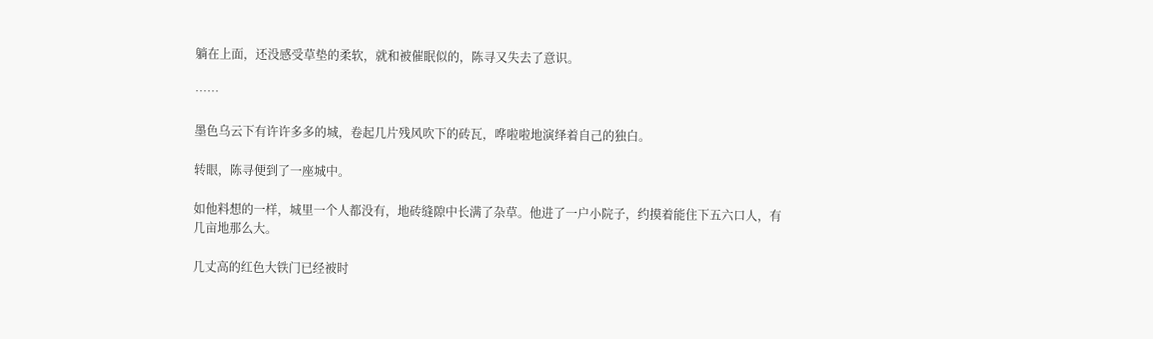躺在上面，还没感受草垫的柔软，就和被催眠似的，陈寻又失去了意识。

……

墨色乌云下有许许多多的城，卷起几片残风吹下的砖瓦，哗啦啦地演绎着自己的独白。

转眼，陈寻便到了一座城中。

如他料想的一样，城里一个人都没有，地砖缝隙中长满了杂草。他进了一户小院子，约摸着能住下五六口人，有几亩地那么大。

几丈高的红色大铁门已经被时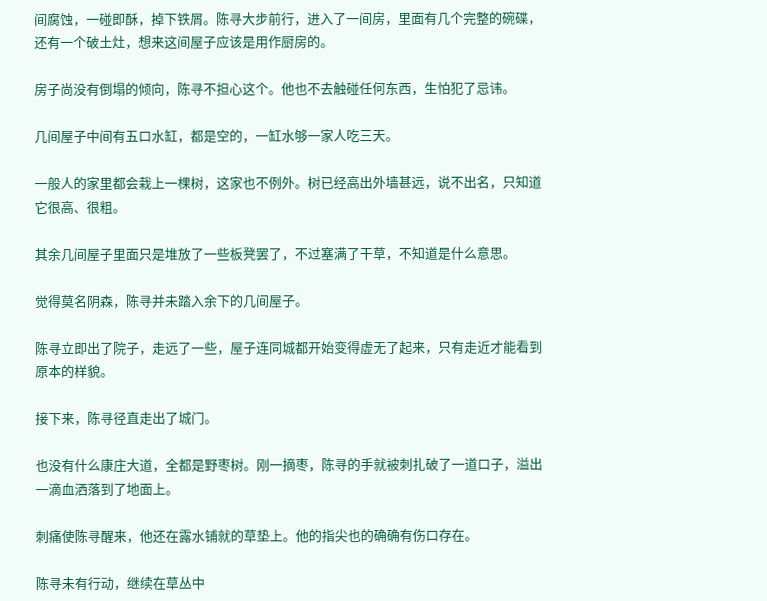间腐蚀，一碰即酥，掉下铁屑。陈寻大步前行，进入了一间房，里面有几个完整的碗碟，还有一个破土灶，想来这间屋子应该是用作厨房的。

房子尚没有倒塌的倾向，陈寻不担心这个。他也不去触碰任何东西，生怕犯了忌讳。

几间屋子中间有五口水缸，都是空的，一缸水够一家人吃三天。

一般人的家里都会栽上一棵树，这家也不例外。树已经高出外墙甚远，说不出名，只知道它很高、很粗。

其余几间屋子里面只是堆放了一些板凳罢了，不过塞满了干草，不知道是什么意思。

觉得莫名阴森，陈寻并未踏入余下的几间屋子。

陈寻立即出了院子，走远了一些，屋子连同城都开始变得虚无了起来，只有走近才能看到原本的样貌。

接下来，陈寻径直走出了城门。

也没有什么康庄大道，全都是野枣树。刚一摘枣，陈寻的手就被刺扎破了一道口子，溢出一滴血洒落到了地面上。

刺痛使陈寻醒来，他还在露水铺就的草垫上。他的指尖也的确确有伤口存在。

陈寻未有行动，继续在草丛中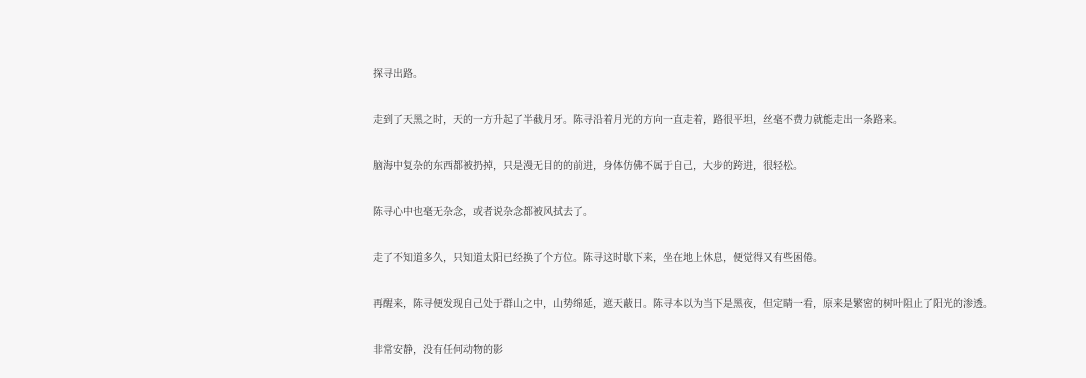探寻出路。

走到了天黑之时，天的一方升起了半截月牙。陈寻沿着月光的方向一直走着，路很平坦，丝毫不费力就能走出一条路来。

脑海中复杂的东西都被扔掉，只是漫无目的的前进，身体仿佛不属于自己，大步的跨进，很轻松。

陈寻心中也毫无杂念，或者说杂念都被风拭去了。

走了不知道多久，只知道太阳已经换了个方位。陈寻这时歇下来，坐在地上休息，便觉得又有些困倦。

再醒来，陈寻便发现自己处于群山之中，山势绵延，遮天蔽日。陈寻本以为当下是黑夜，但定睛一看，原来是繁密的树叶阻止了阳光的渗透。

非常安静，没有任何动物的影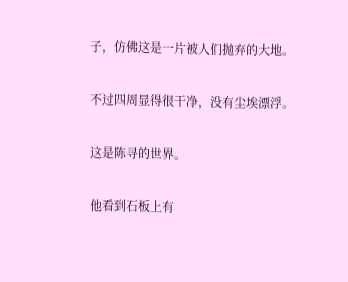子，仿佛这是一片被人们抛弃的大地。

不过四周显得很干净，没有尘埃漂浮。

这是陈寻的世界。

他看到石板上有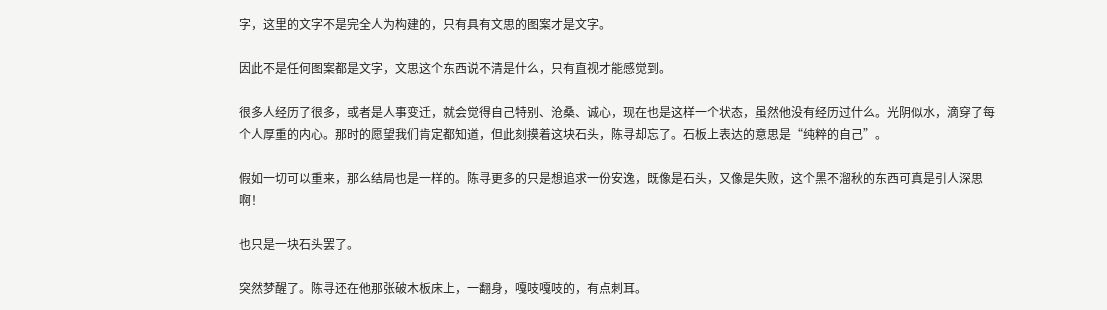字，这里的文字不是完全人为构建的，只有具有文思的图案才是文字。

因此不是任何图案都是文字，文思这个东西说不清是什么，只有直视才能感觉到。

很多人经历了很多，或者是人事变迁，就会觉得自己特别、沧桑、诚心，现在也是这样一个状态，虽然他没有经历过什么。光阴似水，滴穿了每个人厚重的内心。那时的愿望我们肯定都知道，但此刻摸着这块石头，陈寻却忘了。石板上表达的意思是“纯粹的自己”。

假如一切可以重来，那么结局也是一样的。陈寻更多的只是想追求一份安逸，既像是石头，又像是失败，这个黑不溜秋的东西可真是引人深思啊！

也只是一块石头罢了。

突然梦醒了。陈寻还在他那张破木板床上，一翻身，嘎吱嘎吱的，有点刺耳。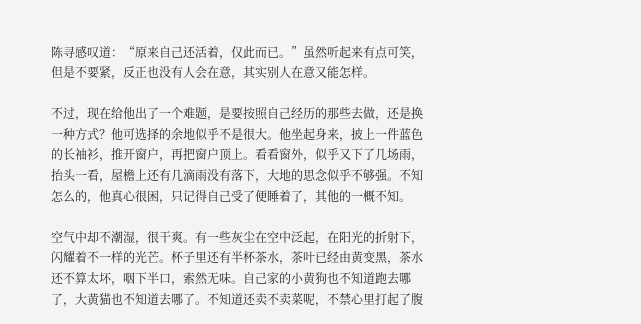陈寻感叹道：“原来自己还活着，仅此而已。”虽然听起来有点可笑，但是不要紧，反正也没有人会在意，其实别人在意又能怎样。

不过，现在给他出了一个难题，是要按照自己经历的那些去做，还是换一种方式？他可选择的余地似乎不是很大。他坐起身来，披上一件蓝色的长袖衫，推开窗户，再把窗户顶上。看看窗外，似乎又下了几场雨，抬头一看，屋檐上还有几滴雨没有落下，大地的思念似乎不够强。不知怎么的，他真心很困，只记得自己受了便睡着了，其他的一概不知。

空气中却不潮湿，很干爽。有一些灰尘在空中泛起，在阳光的折射下，闪耀着不一样的光芒。杯子里还有半杯茶水，茶叶已经由黄变黑，茶水还不算太坏，咽下半口，索然无味。自己家的小黄狗也不知道跑去哪了，大黄猫也不知道去哪了。不知道还卖不卖菜呢，不禁心里打起了腹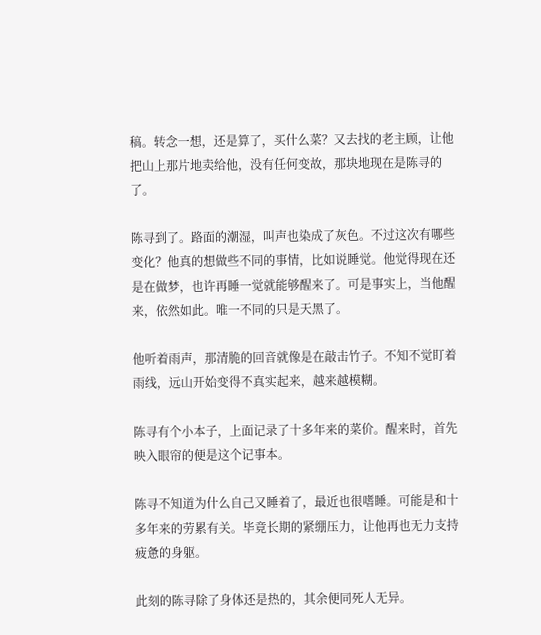稿。转念一想，还是算了，买什么菜？又去找的老主顾，让他把山上那片地卖给他，没有任何变故，那块地现在是陈寻的了。

陈寻到了。路面的潮湿，叫声也染成了灰色。不过这次有哪些变化？他真的想做些不同的事情，比如说睡觉。他觉得现在还是在做梦，也许再睡一觉就能够醒来了。可是事实上，当他醒来，依然如此。唯一不同的只是天黑了。

他听着雨声，那清脆的回音就像是在敲击竹子。不知不觉盯着雨线，远山开始变得不真实起来，越来越模糊。

陈寻有个小本子，上面记录了十多年来的菜价。醒来时，首先映入眼帘的便是这个记事本。

陈寻不知道为什么自己又睡着了，最近也很嗜睡。可能是和十多年来的劳累有关。毕竟长期的紧绷压力，让他再也无力支持疲惫的身躯。

此刻的陈寻除了身体还是热的，其余便同死人无异。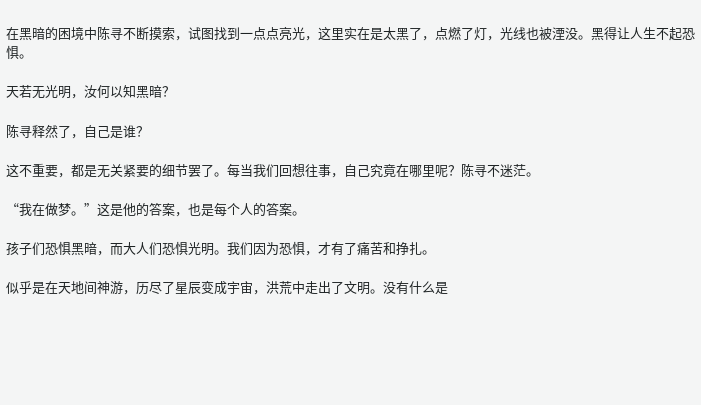在黑暗的困境中陈寻不断摸索，试图找到一点点亮光，这里实在是太黑了，点燃了灯，光线也被湮没。黑得让人生不起恐惧。

天若无光明，汝何以知黑暗？

陈寻释然了，自己是谁？

这不重要，都是无关紧要的细节罢了。每当我们回想往事，自己究竟在哪里呢？陈寻不迷茫。

“我在做梦。”这是他的答案，也是每个人的答案。

孩子们恐惧黑暗，而大人们恐惧光明。我们因为恐惧，才有了痛苦和挣扎。

似乎是在天地间神游，历尽了星辰变成宇宙，洪荒中走出了文明。没有什么是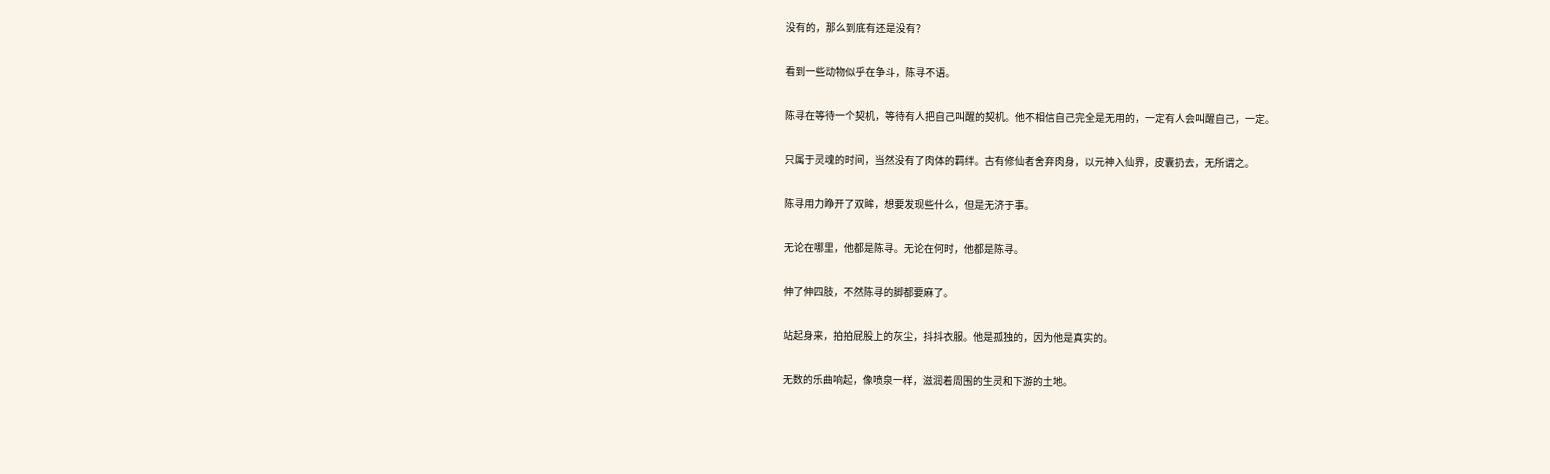没有的，那么到底有还是没有？

看到一些动物似乎在争斗，陈寻不语。

陈寻在等待一个契机，等待有人把自己叫醒的契机。他不相信自己完全是无用的，一定有人会叫醒自己，一定。

只属于灵魂的时间，当然没有了肉体的羁绊。古有修仙者舍弃肉身，以元神入仙界，皮囊扔去，无所谓之。

陈寻用力睁开了双眸，想要发现些什么，但是无济于事。

无论在哪里，他都是陈寻。无论在何时，他都是陈寻。

伸了伸四肢，不然陈寻的脚都要麻了。

站起身来，拍拍屁股上的灰尘，抖抖衣服。他是孤独的，因为他是真实的。

无数的乐曲响起，像喷泉一样，滋润着周围的生灵和下游的土地。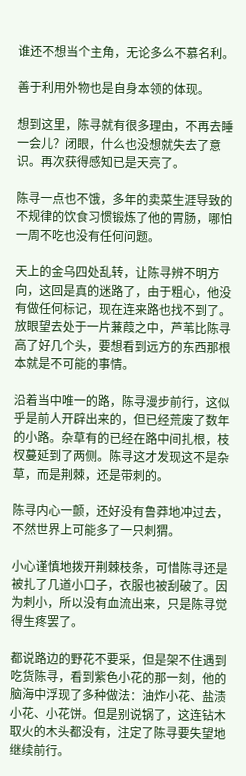谁还不想当个主角，无论多么不慕名利。

善于利用外物也是自身本领的体现。

想到这里，陈寻就有很多理由，不再去睡一会儿？闭眼，什么也没想就失去了意识。再次获得感知已是天亮了。

陈寻一点也不饿，多年的卖菜生涯导致的不规律的饮食习惯锻炼了他的胃肠，哪怕一周不吃也没有任何问题。

天上的金乌四处乱转，让陈寻辨不明方向，这回是真的迷路了，由于粗心，他没有做任何标记，现在连来路也找不到了。放眼望去处于一片蒹葭之中，芦苇比陈寻高了好几个头，要想看到远方的东西那根本就是不可能的事情。

沿着当中唯一的路，陈寻漫步前行，这似乎是前人开辟出来的，但已经荒废了数年的小路。杂草有的已经在路中间扎根，枝杈蔓延到了两侧。陈寻这才发现这不是杂草，而是荆棘，还是带刺的。

陈寻内心一颤，还好没有鲁莽地冲过去，不然世界上可能多了一只刺猬。

小心谨慎地拨开荆棘枝条，可惜陈寻还是被扎了几道小口子，衣服也被刮破了。因为刺小，所以没有血流出来，只是陈寻觉得生疼罢了。

都说路边的野花不要采，但是架不住遇到吃货陈寻，看到紫色小花的那一刻，他的脑海中浮现了多种做法：油炸小花、盐渍小花、小花饼。但是别说锅了，这连钻木取火的木头都没有，注定了陈寻要失望地继续前行。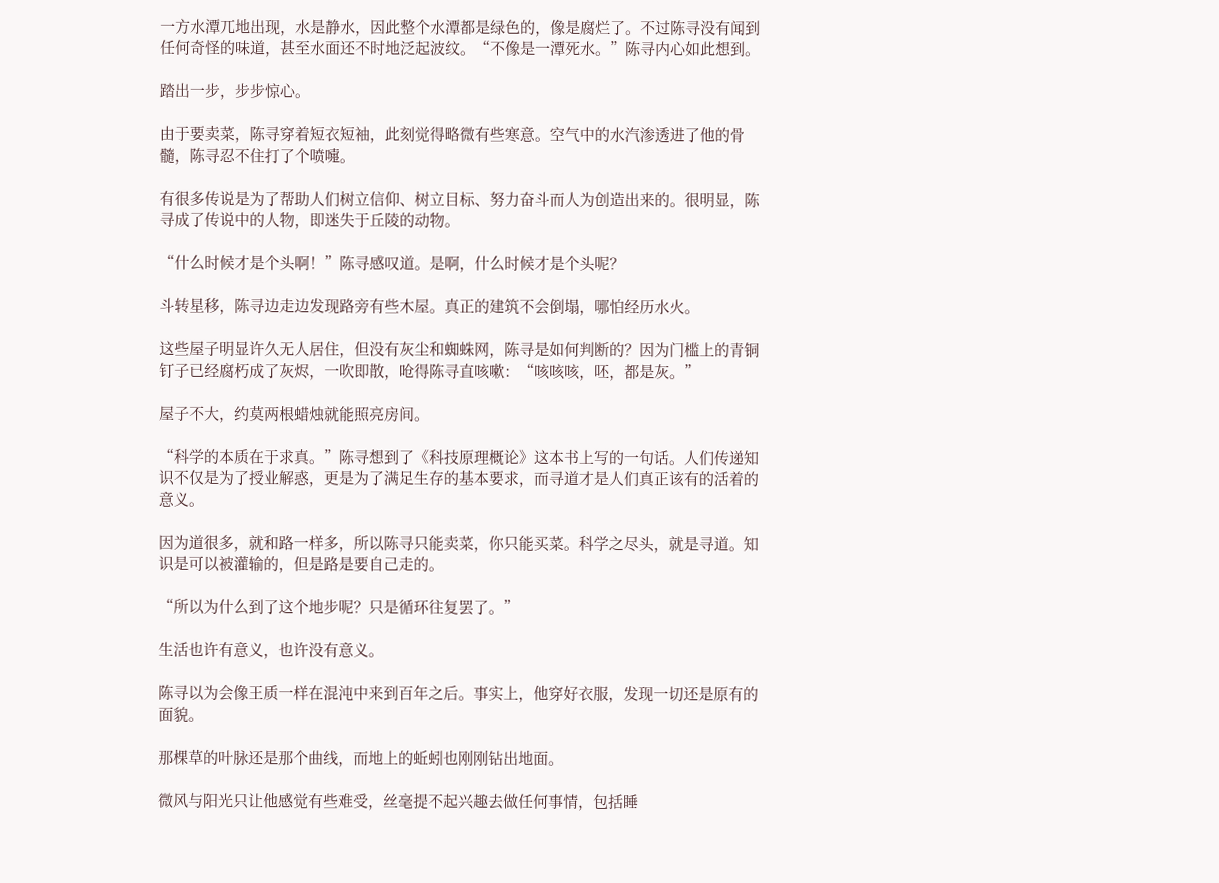一方水潭兀地出现，水是静水，因此整个水潭都是绿色的，像是腐烂了。不过陈寻没有闻到任何奇怪的味道，甚至水面还不时地泛起波纹。“不像是一潭死水。”陈寻内心如此想到。

踏出一步，步步惊心。

由于要卖菜，陈寻穿着短衣短袖，此刻觉得略微有些寒意。空气中的水汽渗透进了他的骨髓，陈寻忍不住打了个喷嚏。

有很多传说是为了帮助人们树立信仰、树立目标、努力奋斗而人为创造出来的。很明显，陈寻成了传说中的人物，即迷失于丘陵的动物。

“什么时候才是个头啊！”陈寻感叹道。是啊，什么时候才是个头呢？

斗转星移，陈寻边走边发现路旁有些木屋。真正的建筑不会倒塌，哪怕经历水火。

这些屋子明显许久无人居住，但没有灰尘和蜘蛛网，陈寻是如何判断的？因为门槛上的青铜钉子已经腐朽成了灰烬，一吹即散，呛得陈寻直咳嗽：“咳咳咳，呸，都是灰。”

屋子不大，约莫两根蜡烛就能照亮房间。

“科学的本质在于求真。”陈寻想到了《科技原理概论》这本书上写的一句话。人们传递知识不仅是为了授业解惑，更是为了满足生存的基本要求，而寻道才是人们真正该有的活着的意义。

因为道很多，就和路一样多，所以陈寻只能卖菜，你只能买菜。科学之尽头，就是寻道。知识是可以被灌输的，但是路是要自己走的。

“所以为什么到了这个地步呢？只是循环往复罢了。”

生活也许有意义，也许没有意义。

陈寻以为会像王质一样在混沌中来到百年之后。事实上，他穿好衣服，发现一切还是原有的面貌。

那棵草的叶脉还是那个曲线，而地上的蚯蚓也刚刚钻出地面。

微风与阳光只让他感觉有些难受，丝毫提不起兴趣去做任何事情，包括睡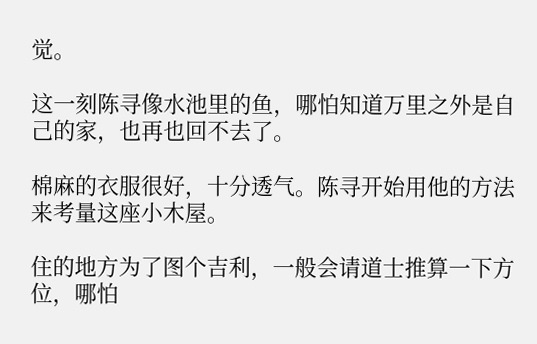觉。

这一刻陈寻像水池里的鱼，哪怕知道万里之外是自己的家，也再也回不去了。

棉麻的衣服很好，十分透气。陈寻开始用他的方法来考量这座小木屋。

住的地方为了图个吉利，一般会请道士推算一下方位，哪怕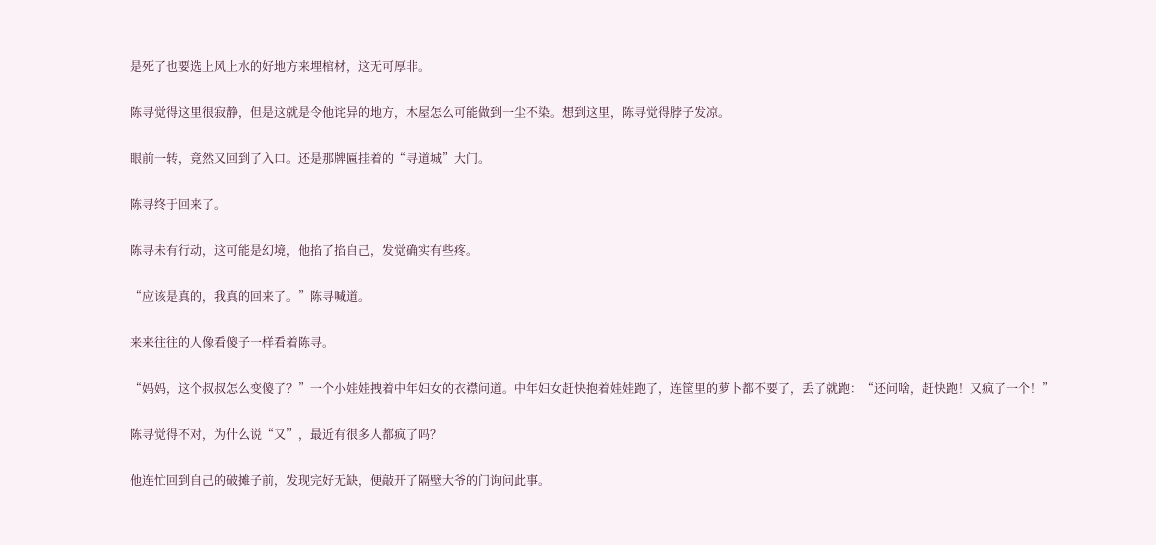是死了也要选上风上水的好地方来埋棺材，这无可厚非。

陈寻觉得这里很寂静，但是这就是令他诧异的地方，木屋怎么可能做到一尘不染。想到这里，陈寻觉得脖子发凉。

眼前一转，竟然又回到了入口。还是那牌匾挂着的“寻道城”大门。

陈寻终于回来了。

陈寻未有行动，这可能是幻境，他掐了掐自己，发觉确实有些疼。

“应该是真的，我真的回来了。”陈寻喊道。

来来往往的人像看傻子一样看着陈寻。

“妈妈，这个叔叔怎么变傻了？”一个小娃娃拽着中年妇女的衣襟问道。中年妇女赶快抱着娃娃跑了，连筐里的萝卜都不要了，丢了就跑：“还问啥，赶快跑！又疯了一个！”

陈寻觉得不对，为什么说“又”，最近有很多人都疯了吗？

他连忙回到自己的破摊子前，发现完好无缺，便敲开了隔壁大爷的门询问此事。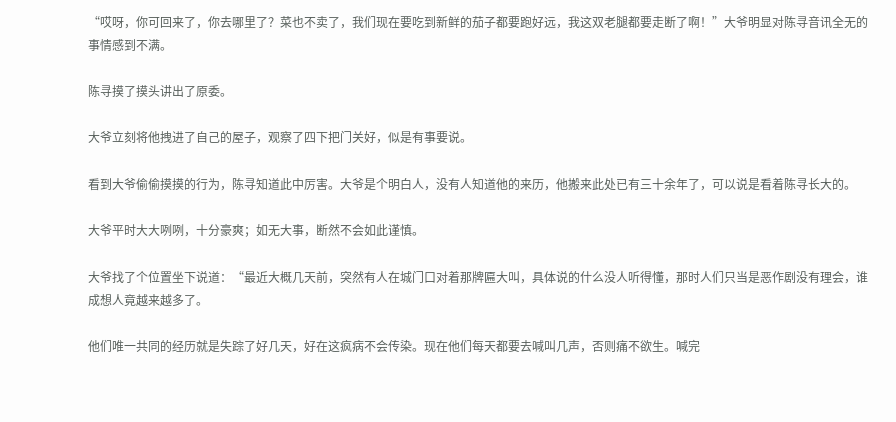“哎呀，你可回来了，你去哪里了？菜也不卖了，我们现在要吃到新鲜的茄子都要跑好远，我这双老腿都要走断了啊！”大爷明显对陈寻音讯全无的事情感到不满。

陈寻摸了摸头讲出了原委。

大爷立刻将他拽进了自己的屋子，观察了四下把门关好，似是有事要说。

看到大爷偷偷摸摸的行为，陈寻知道此中厉害。大爷是个明白人，没有人知道他的来历，他搬来此处已有三十余年了，可以说是看着陈寻长大的。

大爷平时大大咧咧，十分豪爽；如无大事，断然不会如此谨慎。

大爷找了个位置坐下说道：“最近大概几天前，突然有人在城门口对着那牌匾大叫，具体说的什么没人听得懂，那时人们只当是恶作剧没有理会，谁成想人竟越来越多了。

他们唯一共同的经历就是失踪了好几天，好在这疯病不会传染。现在他们每天都要去喊叫几声，否则痛不欲生。喊完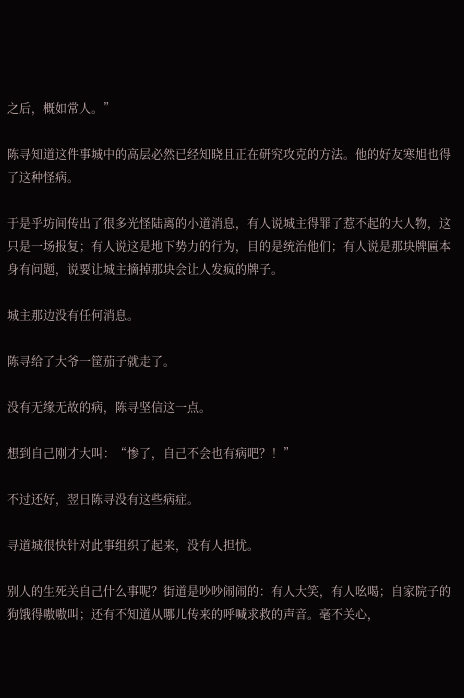之后，概如常人。”

陈寻知道这件事城中的高层必然已经知晓且正在研究攻克的方法。他的好友寒旭也得了这种怪病。

于是乎坊间传出了很多光怪陆离的小道消息，有人说城主得罪了惹不起的大人物，这只是一场报复；有人说这是地下势力的行为，目的是统治他们；有人说是那块牌匾本身有问题，说要让城主摘掉那块会让人发疯的牌子。

城主那边没有任何消息。

陈寻给了大爷一筐茄子就走了。

没有无缘无故的病，陈寻坚信这一点。

想到自己刚才大叫：“惨了，自己不会也有病吧？！”

不过还好，翌日陈寻没有这些病症。

寻道城很快针对此事组织了起来，没有人担忧。

别人的生死关自己什么事呢？街道是吵吵闹闹的：有人大笑，有人吆喝；自家院子的狗饿得嗷嗷叫；还有不知道从哪儿传来的呼喊求救的声音。毫不关心，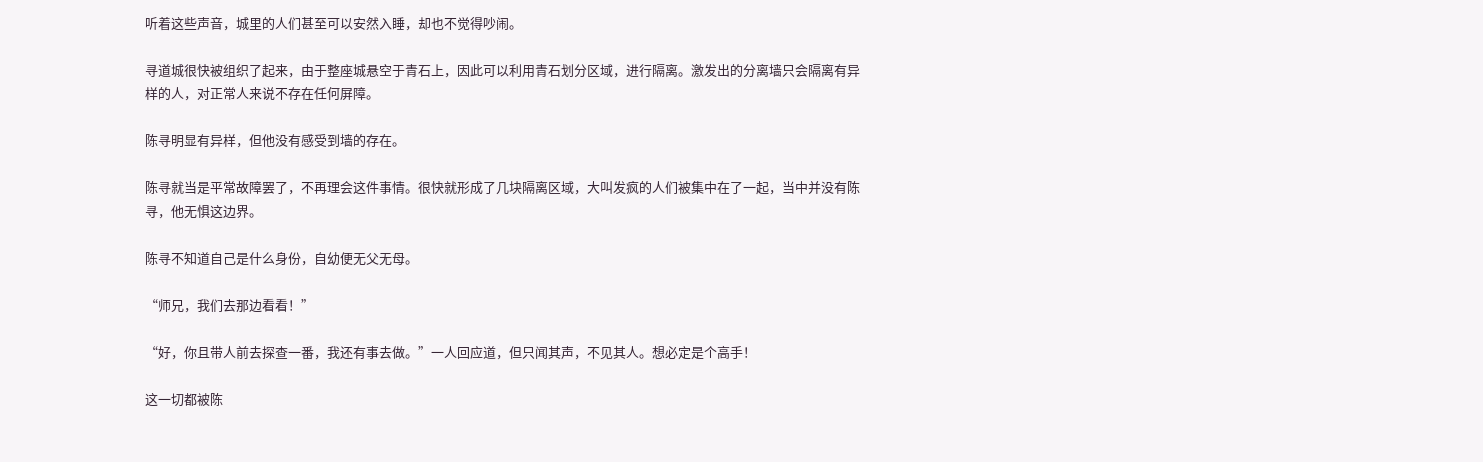听着这些声音，城里的人们甚至可以安然入睡，却也不觉得吵闹。

寻道城很快被组织了起来，由于整座城悬空于青石上，因此可以利用青石划分区域，进行隔离。激发出的分离墙只会隔离有异样的人，对正常人来说不存在任何屏障。

陈寻明显有异样，但他没有感受到墙的存在。

陈寻就当是平常故障罢了，不再理会这件事情。很快就形成了几块隔离区域，大叫发疯的人们被集中在了一起，当中并没有陈寻，他无惧这边界。

陈寻不知道自己是什么身份，自幼便无父无母。

“师兄，我们去那边看看！”

“好，你且带人前去探查一番，我还有事去做。”一人回应道，但只闻其声，不见其人。想必定是个高手！

这一切都被陈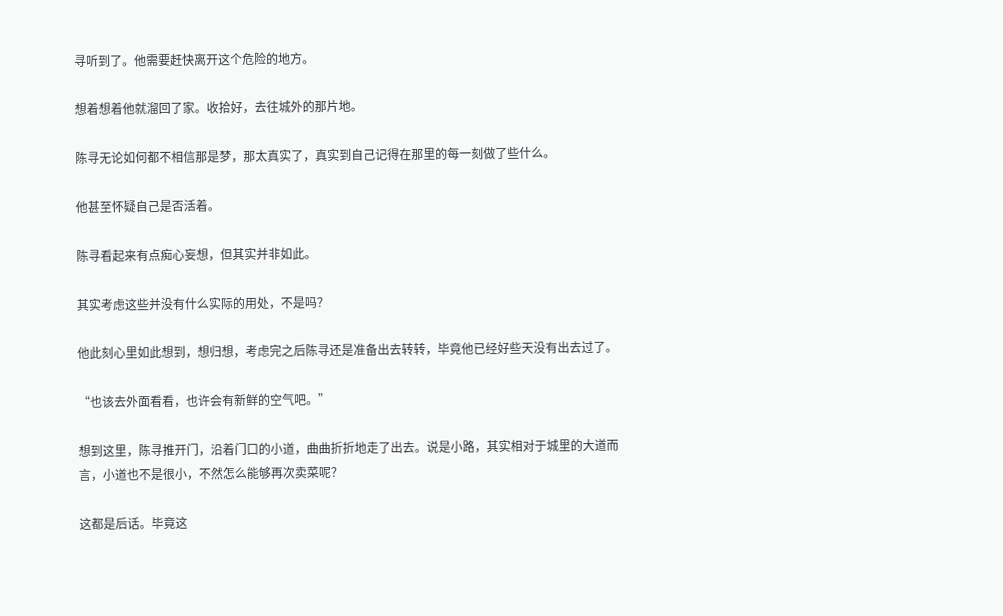寻听到了。他需要赶快离开这个危险的地方。

想着想着他就溜回了家。收拾好，去往城外的那片地。

陈寻无论如何都不相信那是梦，那太真实了，真实到自己记得在那里的每一刻做了些什么。

他甚至怀疑自己是否活着。

陈寻看起来有点痴心妄想，但其实并非如此。

其实考虑这些并没有什么实际的用处，不是吗？

他此刻心里如此想到，想归想，考虑完之后陈寻还是准备出去转转，毕竟他已经好些天没有出去过了。

“也该去外面看看，也许会有新鲜的空气吧。”

想到这里，陈寻推开门，沿着门口的小道，曲曲折折地走了出去。说是小路，其实相对于城里的大道而言，小道也不是很小，不然怎么能够再次卖菜呢？

这都是后话。毕竟这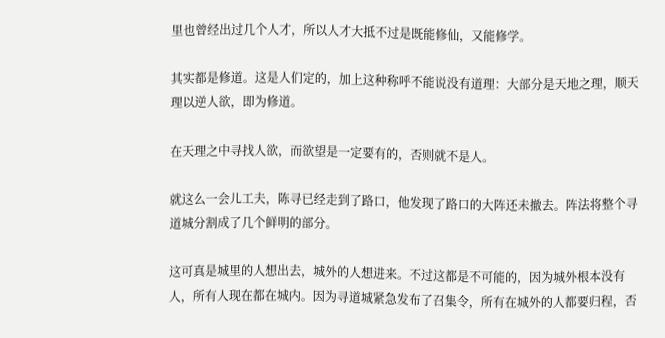里也曾经出过几个人才，所以人才大抵不过是既能修仙，又能修学。

其实都是修道。这是人们定的，加上这种称呼不能说没有道理：大部分是天地之理，顺天理以逆人欲，即为修道。

在天理之中寻找人欲，而欲望是一定要有的，否则就不是人。

就这么一会儿工夫，陈寻已经走到了路口，他发现了路口的大阵还未撤去。阵法将整个寻道城分割成了几个鲜明的部分。

这可真是城里的人想出去，城外的人想进来。不过这都是不可能的，因为城外根本没有人，所有人现在都在城内。因为寻道城紧急发布了召集令，所有在城外的人都要归程，否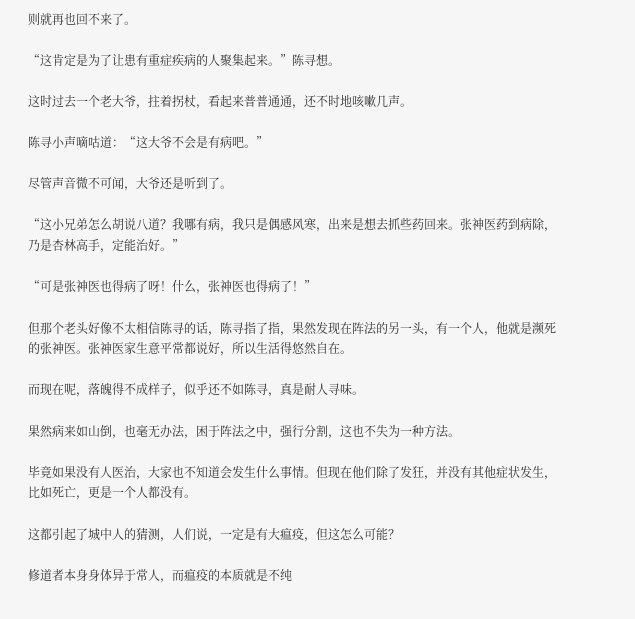则就再也回不来了。

“这肯定是为了让患有重症疾病的人聚集起来。”陈寻想。

这时过去一个老大爷，拄着拐杖，看起来普普通通，还不时地咳嗽几声。

陈寻小声嘀咕道：“这大爷不会是有病吧。”

尽管声音微不可闻，大爷还是听到了。

“这小兄弟怎么胡说八道？我哪有病，我只是偶感风寒，出来是想去抓些药回来。张神医药到病除，乃是杏林高手，定能治好。”

“可是张神医也得病了呀！什么，张神医也得病了！”

但那个老头好像不太相信陈寻的话，陈寻指了指，果然发现在阵法的另一头，有一个人，他就是濒死的张神医。张神医家生意平常都说好，所以生活得悠然自在。

而现在呢，落魄得不成样子，似乎还不如陈寻，真是耐人寻味。

果然病来如山倒，也毫无办法，困于阵法之中，强行分割，这也不失为一种方法。

毕竟如果没有人医治，大家也不知道会发生什么事情。但现在他们除了发狂，并没有其他症状发生，比如死亡，更是一个人都没有。

这都引起了城中人的猜测，人们说，一定是有大瘟疫，但这怎么可能？

修道者本身身体异于常人，而瘟疫的本质就是不纯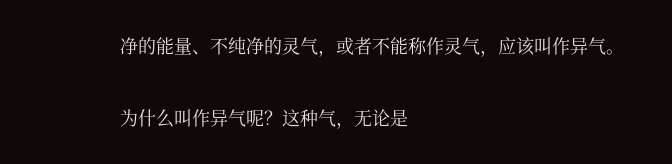净的能量、不纯净的灵气，或者不能称作灵气，应该叫作异气。

为什么叫作异气呢？这种气，无论是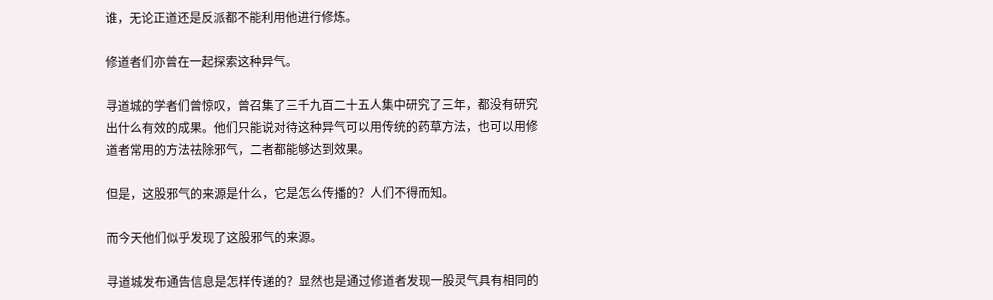谁，无论正道还是反派都不能利用他进行修炼。

修道者们亦曾在一起探索这种异气。

寻道城的学者们曾惊叹，曾召集了三千九百二十五人集中研究了三年，都没有研究出什么有效的成果。他们只能说对待这种异气可以用传统的药草方法，也可以用修道者常用的方法祛除邪气，二者都能够达到效果。

但是，这股邪气的来源是什么，它是怎么传播的？人们不得而知。

而今天他们似乎发现了这股邪气的来源。

寻道城发布通告信息是怎样传递的？显然也是通过修道者发现一股灵气具有相同的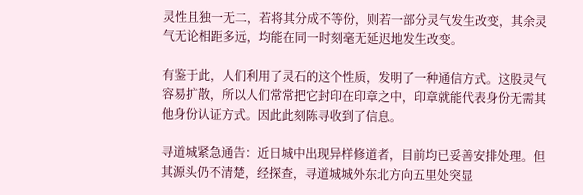灵性且独一无二，若将其分成不等份，则若一部分灵气发生改变，其余灵气无论相距多远，均能在同一时刻毫无延迟地发生改变。

有鉴于此，人们利用了灵石的这个性质，发明了一种通信方式。这股灵气容易扩散，所以人们常常把它封印在印章之中，印章就能代表身份无需其他身份认证方式。因此此刻陈寻收到了信息。

寻道城紧急通告：近日城中出现异样修道者，目前均已妥善安排处理。但其源头仍不清楚，经探查，寻道城城外东北方向五里处突显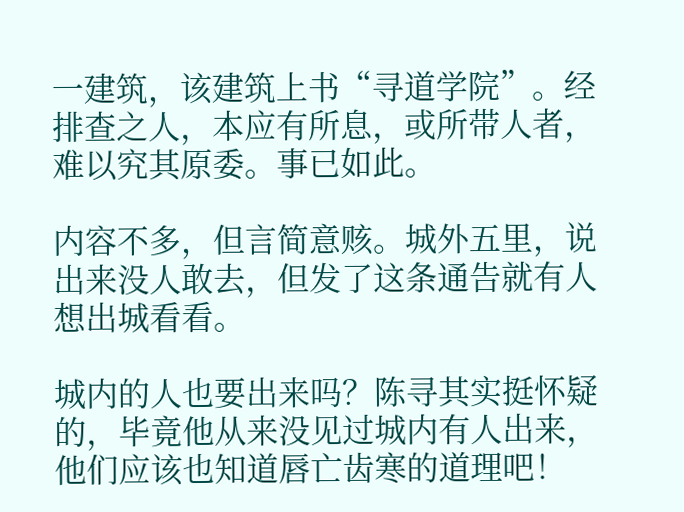一建筑，该建筑上书“寻道学院”。经排查之人，本应有所息，或所带人者，难以究其原委。事已如此。

内容不多，但言简意赅。城外五里，说出来没人敢去，但发了这条通告就有人想出城看看。

城内的人也要出来吗？陈寻其实挺怀疑的，毕竟他从来没见过城内有人出来，他们应该也知道唇亡齿寒的道理吧！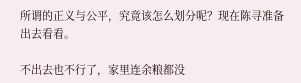所谓的正义与公平，究竟该怎么划分呢？现在陈寻准备出去看看。

不出去也不行了，家里连余粮都没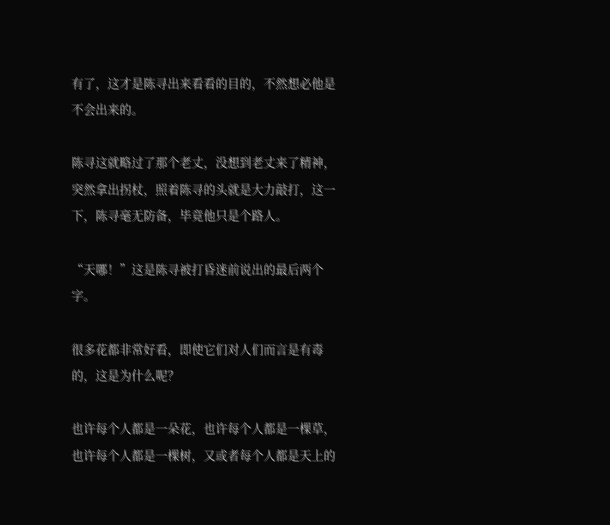有了，这才是陈寻出来看看的目的，不然想必他是不会出来的。

陈寻这就略过了那个老丈，没想到老丈来了精神，突然拿出拐杖，照着陈寻的头就是大力敲打，这一下，陈寻毫无防备，毕竟他只是个路人。

“天哪！”这是陈寻被打昏迷前说出的最后两个字。

很多花都非常好看，即使它们对人们而言是有毒的，这是为什么呢？

也许每个人都是一朵花，也许每个人都是一棵草，也许每个人都是一棵树，又或者每个人都是天上的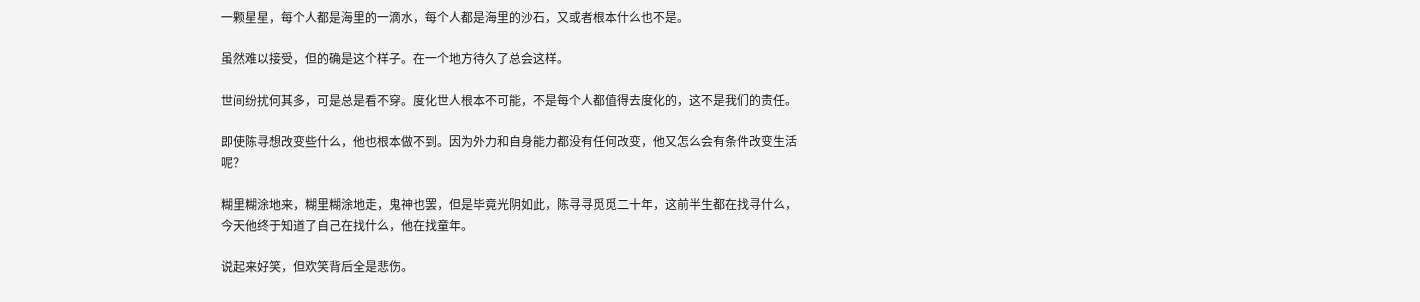一颗星星，每个人都是海里的一滴水，每个人都是海里的沙石，又或者根本什么也不是。

虽然难以接受，但的确是这个样子。在一个地方待久了总会这样。

世间纷扰何其多，可是总是看不穿。度化世人根本不可能，不是每个人都值得去度化的，这不是我们的责任。

即使陈寻想改变些什么，他也根本做不到。因为外力和自身能力都没有任何改变，他又怎么会有条件改变生活呢？

糊里糊涂地来，糊里糊涂地走，鬼神也罢，但是毕竟光阴如此，陈寻寻觅觅二十年，这前半生都在找寻什么，今天他终于知道了自己在找什么，他在找童年。

说起来好笑，但欢笑背后全是悲伤。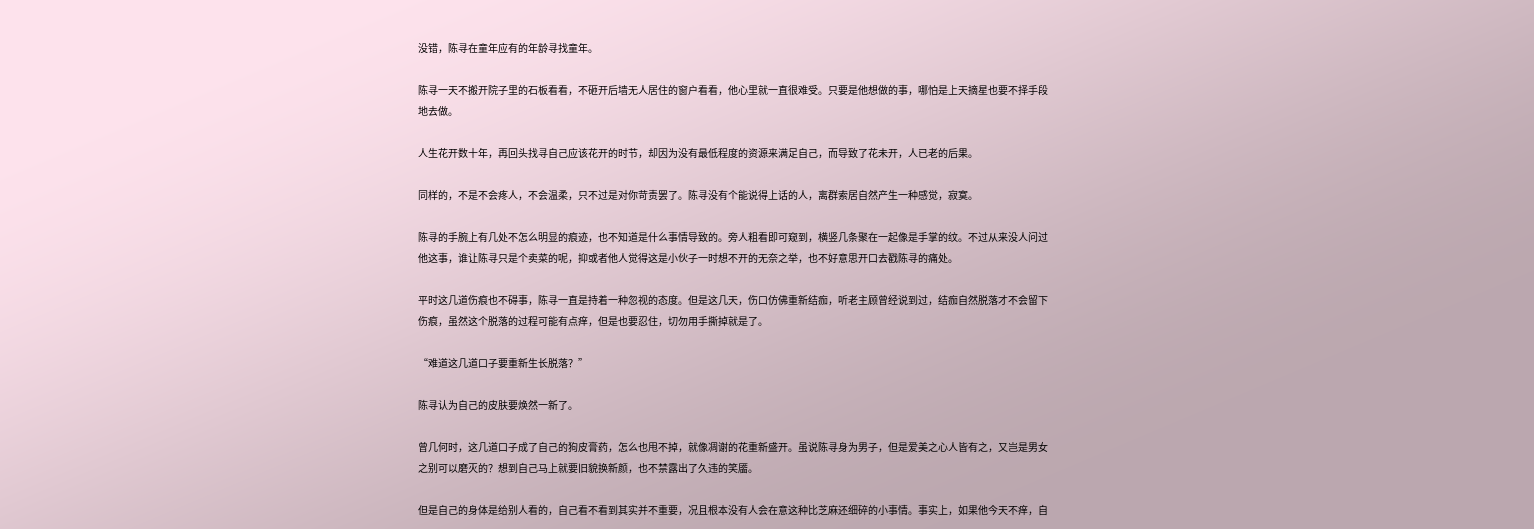没错，陈寻在童年应有的年龄寻找童年。

陈寻一天不搬开院子里的石板看看，不砸开后墙无人居住的窗户看看，他心里就一直很难受。只要是他想做的事，哪怕是上天摘星也要不择手段地去做。

人生花开数十年，再回头找寻自己应该花开的时节，却因为没有最低程度的资源来满足自己，而导致了花未开，人已老的后果。

同样的，不是不会疼人，不会温柔，只不过是对你苛责罢了。陈寻没有个能说得上话的人，离群索居自然产生一种感觉，寂寞。

陈寻的手腕上有几处不怎么明显的痕迹，也不知道是什么事情导致的。旁人粗看即可窥到，横竖几条聚在一起像是手掌的纹。不过从来没人问过他这事，谁让陈寻只是个卖菜的呢，抑或者他人觉得这是小伙子一时想不开的无奈之举，也不好意思开口去戳陈寻的痛处。

平时这几道伤痕也不碍事，陈寻一直是持着一种忽视的态度。但是这几天，伤口仿佛重新结痂，听老主顾曾经说到过，结痂自然脱落才不会留下伤痕，虽然这个脱落的过程可能有点痒，但是也要忍住，切勿用手撕掉就是了。

“难道这几道口子要重新生长脱落？”

陈寻认为自己的皮肤要焕然一新了。

曾几何时，这几道口子成了自己的狗皮膏药，怎么也甩不掉，就像凋谢的花重新盛开。虽说陈寻身为男子，但是爱美之心人皆有之，又岂是男女之别可以磨灭的？想到自己马上就要旧貌换新颜，也不禁露出了久违的笑靥。

但是自己的身体是给别人看的，自己看不看到其实并不重要，况且根本没有人会在意这种比芝麻还细碎的小事情。事实上，如果他今天不痒，自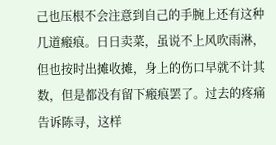己也压根不会注意到自己的手腕上还有这种几道瘢痕。日日卖菜，虽说不上风吹雨淋，但也按时出摊收摊，身上的伤口早就不计其数，但是都没有留下瘢痕罢了。过去的疼痛告诉陈寻，这样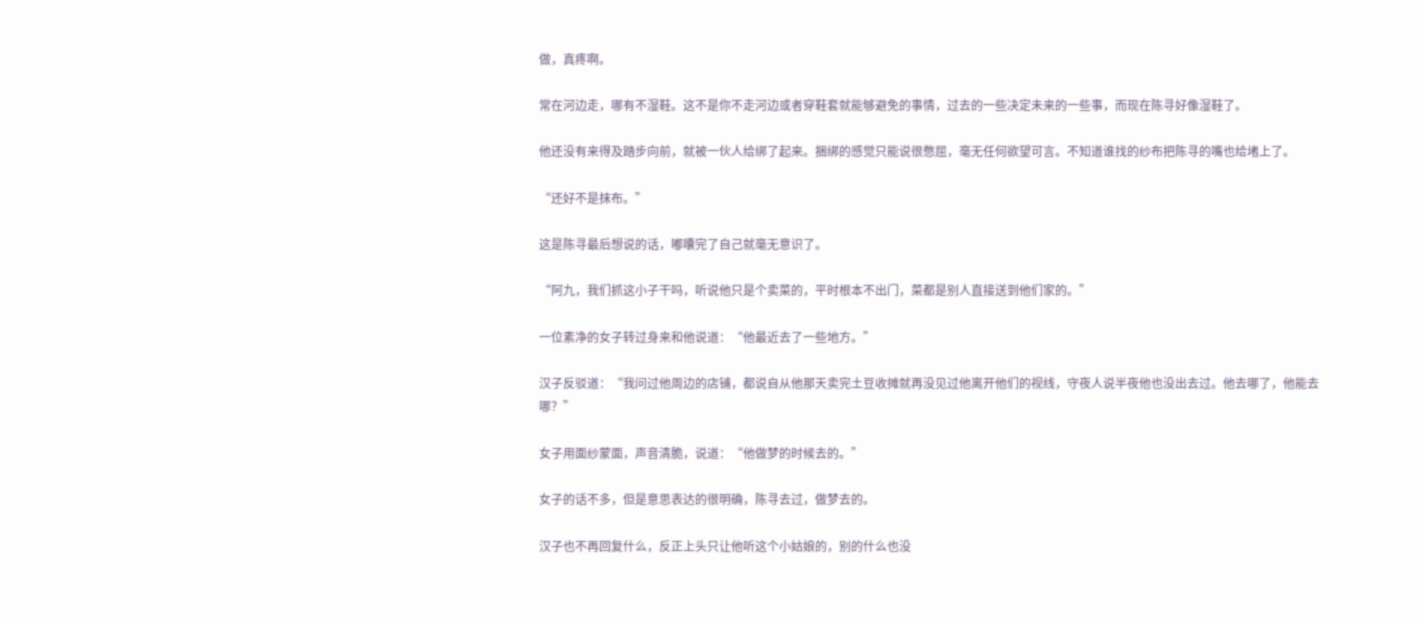做，真疼啊。

常在河边走，哪有不湿鞋。这不是你不走河边或者穿鞋套就能够避免的事情，过去的一些决定未来的一些事，而现在陈寻好像湿鞋了。

他还没有来得及踏步向前，就被一伙人给绑了起来。捆绑的感觉只能说很憋屈，毫无任何欲望可言。不知道谁找的纱布把陈寻的嘴也给堵上了。

“还好不是抹布。”

这是陈寻最后想说的话，嘟囔完了自己就毫无意识了。

“阿九，我们抓这小子干吗，听说他只是个卖菜的，平时根本不出门，菜都是别人直接送到他们家的。”

一位素净的女子转过身来和他说道：“他最近去了一些地方。”

汉子反驳道：“我问过他周边的店铺，都说自从他那天卖完土豆收摊就再没见过他离开他们的视线，守夜人说半夜他也没出去过。他去哪了，他能去哪？”

女子用面纱蒙面，声音清脆，说道：“他做梦的时候去的。”

女子的话不多，但是意思表达的很明确，陈寻去过，做梦去的。

汉子也不再回复什么，反正上头只让他听这个小姑娘的，别的什么也没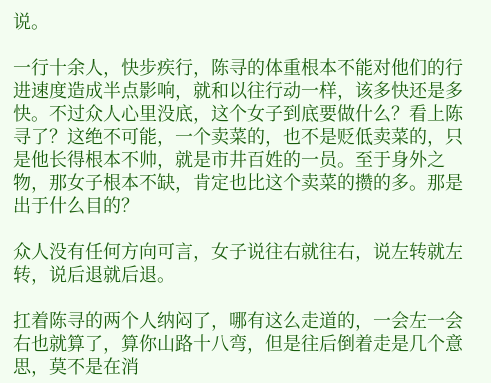说。

一行十余人，快步疾行，陈寻的体重根本不能对他们的行进速度造成半点影响，就和以往行动一样，该多快还是多快。不过众人心里没底，这个女子到底要做什么？看上陈寻了？这绝不可能，一个卖菜的，也不是贬低卖菜的，只是他长得根本不帅，就是市井百姓的一员。至于身外之物，那女子根本不缺，肯定也比这个卖菜的攒的多。那是出于什么目的？

众人没有任何方向可言，女子说往右就往右，说左转就左转，说后退就后退。

扛着陈寻的两个人纳闷了，哪有这么走道的，一会左一会右也就算了，算你山路十八弯，但是往后倒着走是几个意思，莫不是在消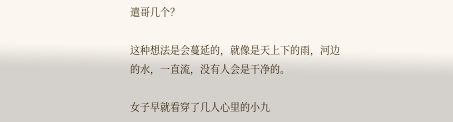遣哥几个？

这种想法是会蔓延的，就像是天上下的雨，河边的水，一直流，没有人会是干净的。

女子早就看穿了几人心里的小九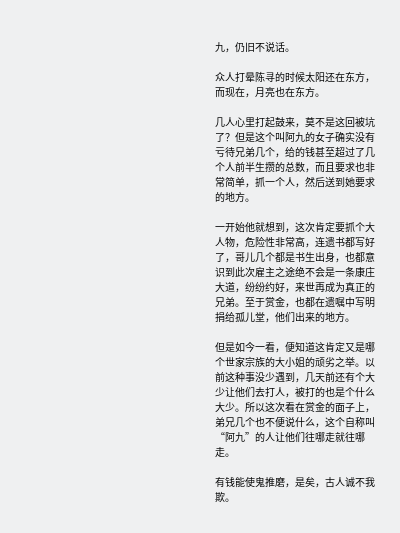九，仍旧不说话。

众人打晕陈寻的时候太阳还在东方，而现在，月亮也在东方。

几人心里打起鼓来，莫不是这回被坑了？但是这个叫阿九的女子确实没有亏待兄弟几个，给的钱甚至超过了几个人前半生攒的总数，而且要求也非常简单，抓一个人，然后送到她要求的地方。

一开始他就想到，这次肯定要抓个大人物，危险性非常高，连遗书都写好了，哥儿几个都是书生出身，也都意识到此次雇主之途绝不会是一条康庄大道，纷纷约好，来世再成为真正的兄弟。至于赏金，也都在遗嘱中写明捐给孤儿堂，他们出来的地方。

但是如今一看，便知道这肯定又是哪个世家宗族的大小姐的顽劣之举。以前这种事没少遇到，几天前还有个大少让他们去打人，被打的也是个什么大少。所以这次看在赏金的面子上，弟兄几个也不便说什么，这个自称叫“阿九”的人让他们往哪走就往哪走。

有钱能使鬼推磨，是矣，古人诚不我欺。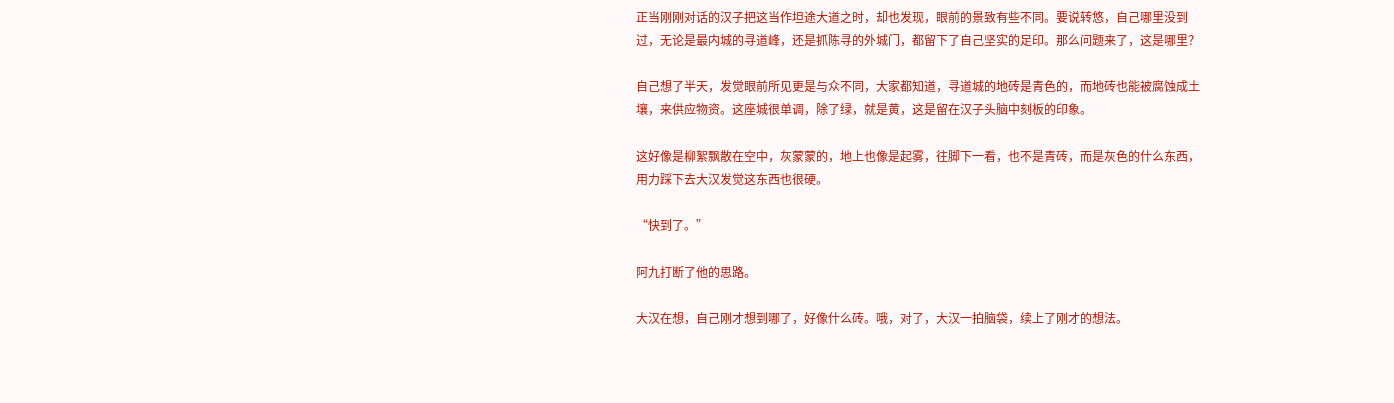正当刚刚对话的汉子把这当作坦途大道之时，却也发现，眼前的景致有些不同。要说转悠，自己哪里没到过，无论是最内城的寻道峰，还是抓陈寻的外城门，都留下了自己坚实的足印。那么问题来了，这是哪里？

自己想了半天，发觉眼前所见更是与众不同，大家都知道，寻道城的地砖是青色的，而地砖也能被腐蚀成土壤，来供应物资。这座城很单调，除了绿，就是黄，这是留在汉子头脑中刻板的印象。

这好像是柳絮飘散在空中，灰蒙蒙的，地上也像是起雾，往脚下一看，也不是青砖，而是灰色的什么东西，用力踩下去大汉发觉这东西也很硬。

“快到了。”

阿九打断了他的思路。

大汉在想，自己刚才想到哪了，好像什么砖。哦，对了，大汉一拍脑袋，续上了刚才的想法。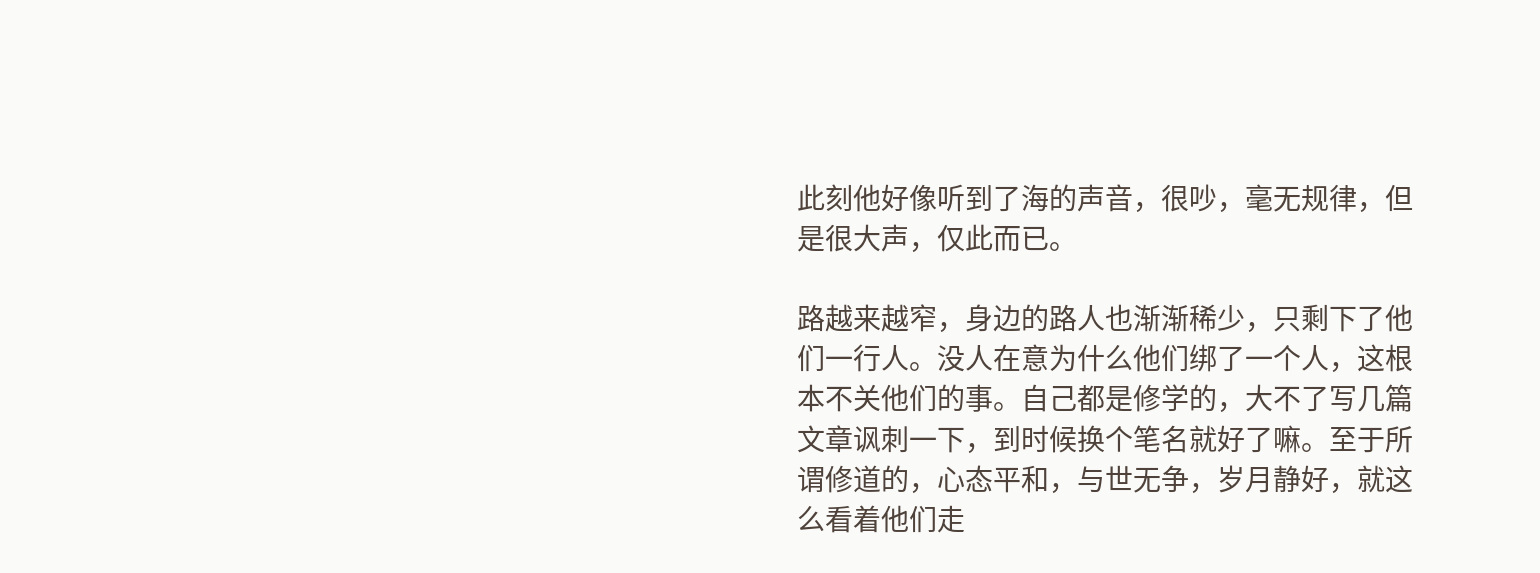此刻他好像听到了海的声音，很吵，毫无规律，但是很大声，仅此而已。

路越来越窄，身边的路人也渐渐稀少，只剩下了他们一行人。没人在意为什么他们绑了一个人，这根本不关他们的事。自己都是修学的，大不了写几篇文章讽刺一下，到时候换个笔名就好了嘛。至于所谓修道的，心态平和，与世无争，岁月静好，就这么看着他们走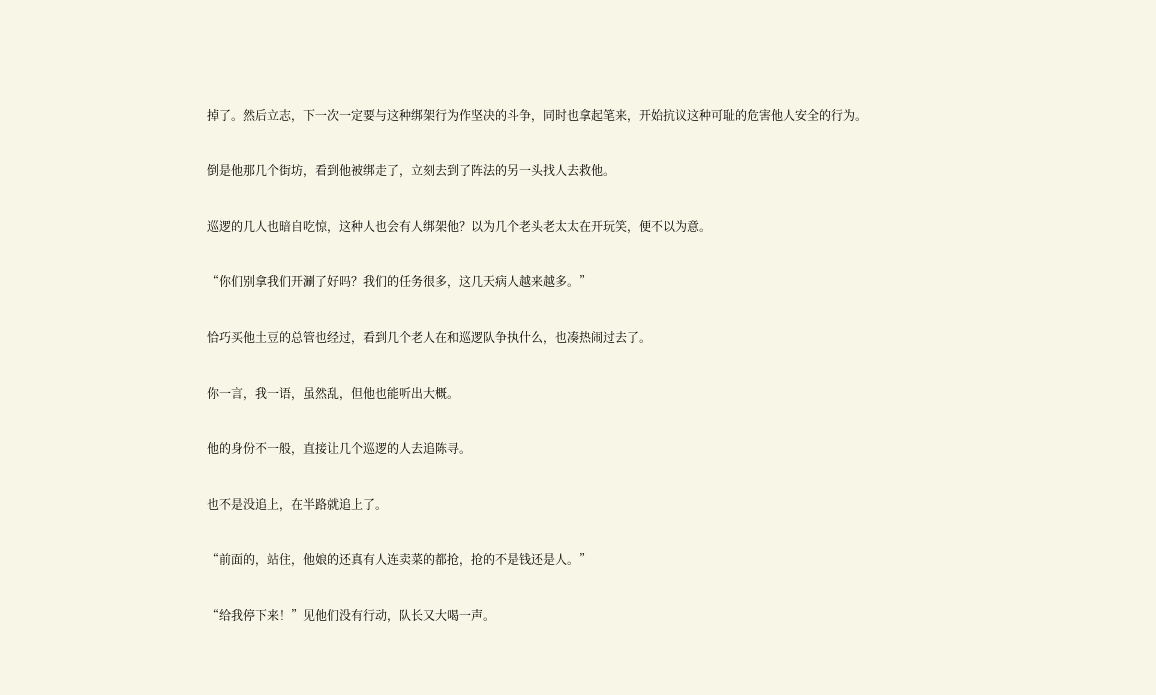掉了。然后立志，下一次一定要与这种绑架行为作坚决的斗争，同时也拿起笔来，开始抗议这种可耻的危害他人安全的行为。

倒是他那几个街坊，看到他被绑走了，立刻去到了阵法的另一头找人去救他。

巡逻的几人也暗自吃惊，这种人也会有人绑架他？以为几个老头老太太在开玩笑，便不以为意。

“你们别拿我们开涮了好吗？我们的任务很多，这几天病人越来越多。”

恰巧买他土豆的总管也经过，看到几个老人在和巡逻队争执什么，也凑热闹过去了。

你一言，我一语，虽然乱，但他也能听出大概。

他的身份不一般，直接让几个巡逻的人去追陈寻。

也不是没追上，在半路就追上了。

“前面的，站住，他娘的还真有人连卖菜的都抢，抢的不是钱还是人。”

“给我停下来！”见他们没有行动，队长又大喝一声。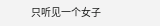只听见一个女子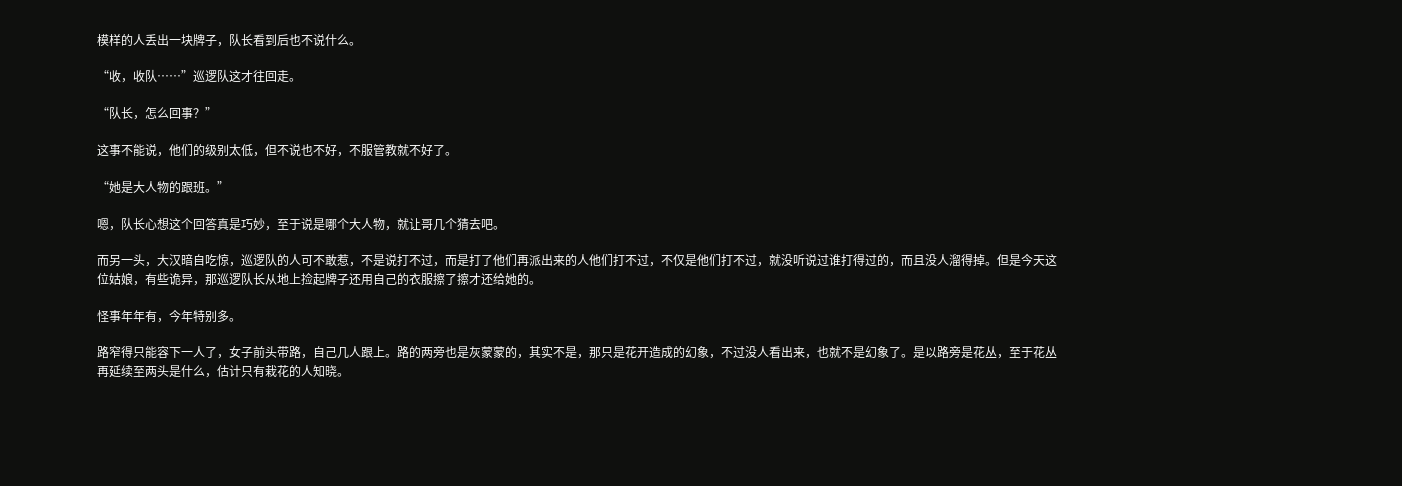模样的人丢出一块牌子，队长看到后也不说什么。

“收，收队……”巡逻队这才往回走。

“队长，怎么回事？”

这事不能说，他们的级别太低，但不说也不好，不服管教就不好了。

“她是大人物的跟班。”

嗯，队长心想这个回答真是巧妙，至于说是哪个大人物，就让哥几个猜去吧。

而另一头，大汉暗自吃惊，巡逻队的人可不敢惹，不是说打不过，而是打了他们再派出来的人他们打不过，不仅是他们打不过，就没听说过谁打得过的，而且没人溜得掉。但是今天这位姑娘，有些诡异，那巡逻队长从地上捡起牌子还用自己的衣服擦了擦才还给她的。

怪事年年有，今年特别多。

路窄得只能容下一人了，女子前头带路，自己几人跟上。路的两旁也是灰蒙蒙的，其实不是，那只是花开造成的幻象，不过没人看出来，也就不是幻象了。是以路旁是花丛，至于花丛再延续至两头是什么，估计只有栽花的人知晓。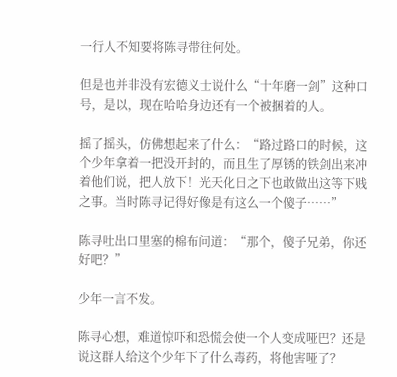一行人不知要将陈寻带往何处。

但是也并非没有宏德义士说什么“十年磨一剑”这种口号，是以，现在哈哈身边还有一个被捆着的人。

摇了摇头，仿佛想起来了什么：“路过路口的时候，这个少年拿着一把没开封的，而且生了厚锈的铁剑出来冲着他们说，把人放下！光天化日之下也敢做出这等下贱之事。当时陈寻记得好像是有这么一个傻子……”

陈寻吐出口里塞的棉布问道：“那个，傻子兄弟，你还好吧？”

少年一言不发。

陈寻心想，难道惊吓和恐慌会使一个人变成哑巴？还是说这群人给这个少年下了什么毒药，将他害哑了？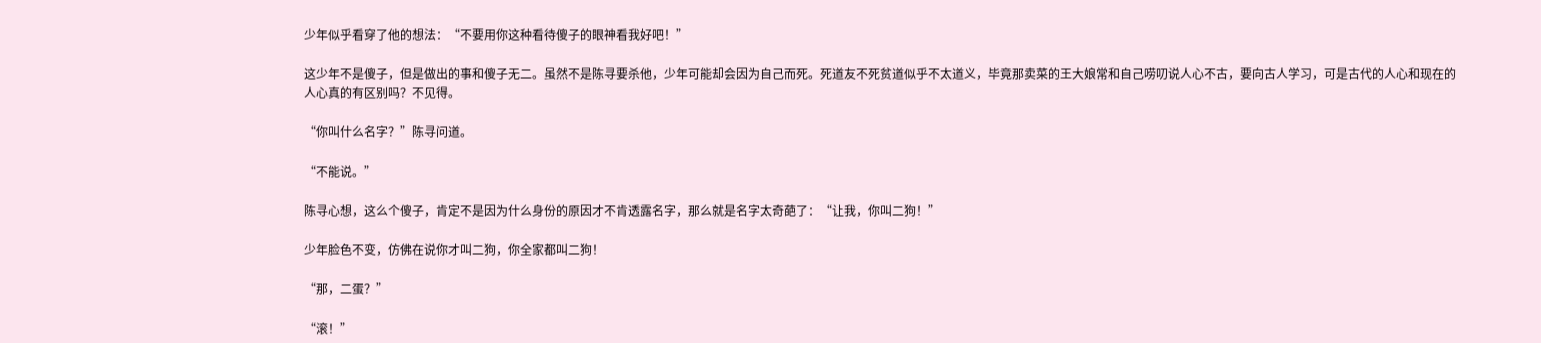少年似乎看穿了他的想法：“不要用你这种看待傻子的眼神看我好吧！”

这少年不是傻子，但是做出的事和傻子无二。虽然不是陈寻要杀他，少年可能却会因为自己而死。死道友不死贫道似乎不太道义，毕竟那卖菜的王大娘常和自己唠叨说人心不古，要向古人学习，可是古代的人心和现在的人心真的有区别吗？不见得。

“你叫什么名字？”陈寻问道。

“不能说。”

陈寻心想，这么个傻子，肯定不是因为什么身份的原因才不肯透露名字，那么就是名字太奇葩了：“让我，你叫二狗！”

少年脸色不变，仿佛在说你才叫二狗，你全家都叫二狗！

“那，二蛋？”

“滚！”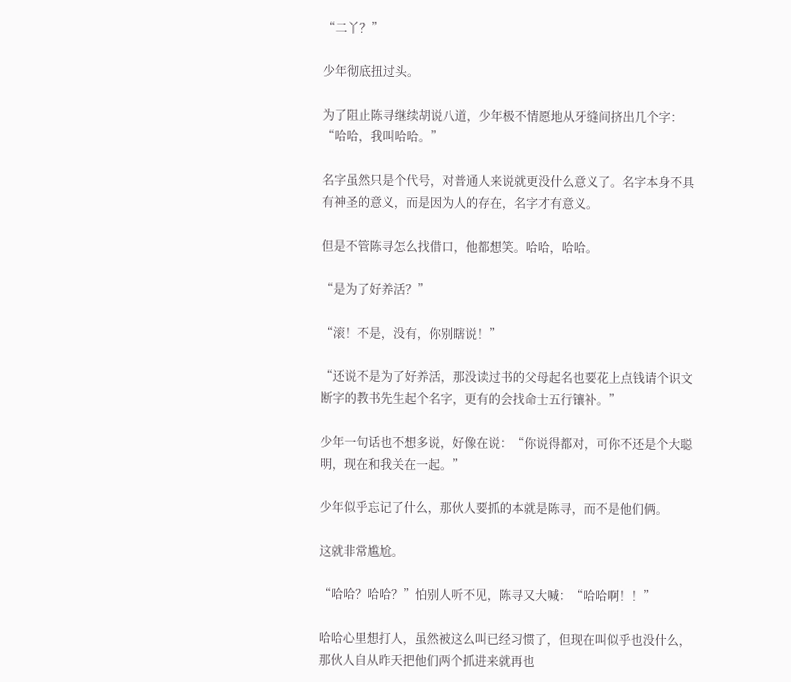“二丫？”

少年彻底扭过头。

为了阻止陈寻继续胡说八道，少年极不情愿地从牙缝间挤出几个字：“哈哈，我叫哈哈。”

名字虽然只是个代号，对普通人来说就更没什么意义了。名字本身不具有神圣的意义，而是因为人的存在，名字才有意义。

但是不管陈寻怎么找借口，他都想笑。哈哈，哈哈。

“是为了好养活？”

“滚！不是，没有，你别瞎说！”

“还说不是为了好养活，那没读过书的父母起名也要花上点钱请个识文断字的教书先生起个名字，更有的会找命士五行镶补。”

少年一句话也不想多说，好像在说：“你说得都对，可你不还是个大聪明，现在和我关在一起。”

少年似乎忘记了什么，那伙人要抓的本就是陈寻，而不是他们俩。

这就非常尴尬。

“哈哈？哈哈？”怕别人听不见，陈寻又大喊：“哈哈啊！！”

哈哈心里想打人，虽然被这么叫已经习惯了，但现在叫似乎也没什么，那伙人自从昨天把他们两个抓进来就再也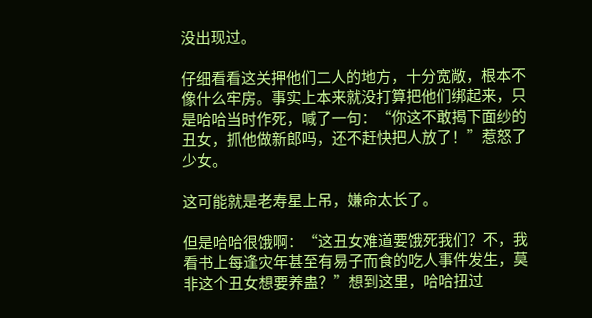没出现过。

仔细看看这关押他们二人的地方，十分宽敞，根本不像什么牢房。事实上本来就没打算把他们绑起来，只是哈哈当时作死，喊了一句：“你这不敢揭下面纱的丑女，抓他做新郎吗，还不赶快把人放了！”惹怒了少女。

这可能就是老寿星上吊，嫌命太长了。

但是哈哈很饿啊：“这丑女难道要饿死我们？不，我看书上每逢灾年甚至有易子而食的吃人事件发生，莫非这个丑女想要养蛊？”想到这里，哈哈扭过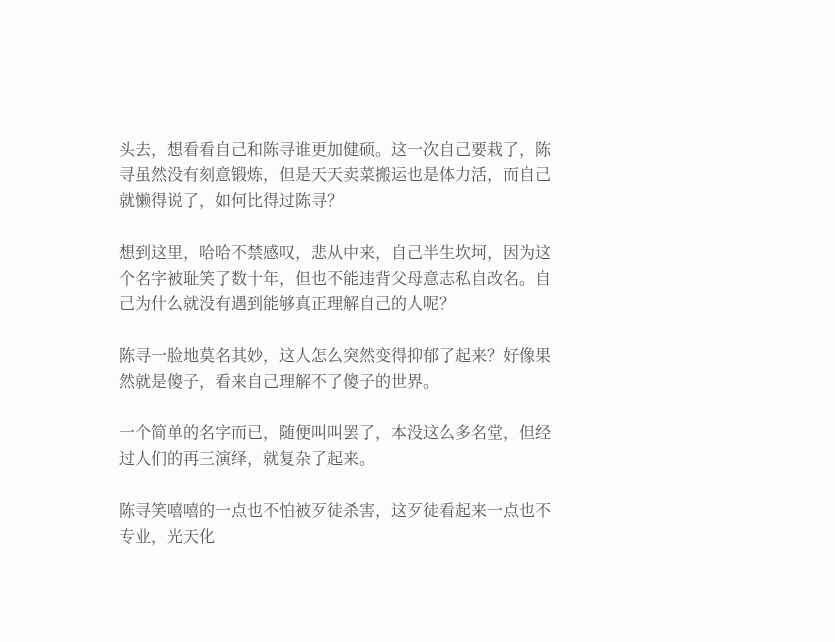头去，想看看自己和陈寻谁更加健硕。这一次自己要栽了，陈寻虽然没有刻意锻炼，但是天天卖菜搬运也是体力活，而自己就懒得说了，如何比得过陈寻？

想到这里，哈哈不禁感叹，悲从中来，自己半生坎坷，因为这个名字被耻笑了数十年，但也不能违背父母意志私自改名。自己为什么就没有遇到能够真正理解自己的人呢？

陈寻一脸地莫名其妙，这人怎么突然变得抑郁了起来？好像果然就是傻子，看来自己理解不了傻子的世界。

一个简单的名字而已，随便叫叫罢了，本没这么多名堂，但经过人们的再三演绎，就复杂了起来。

陈寻笑嘻嘻的一点也不怕被歹徒杀害，这歹徒看起来一点也不专业，光天化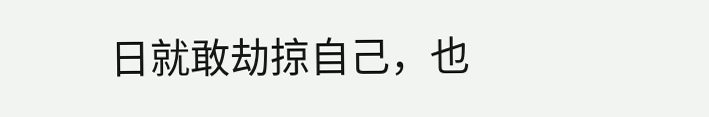日就敢劫掠自己，也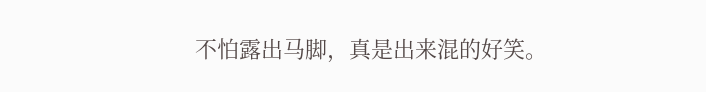不怕露出马脚，真是出来混的好笑。